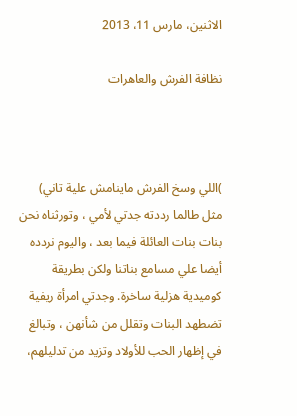الاثنين، مارس 11، 2013

نظافة الفرش والعاهرات



)اللي وسخ الفرش ماينامش علية تاني) مثل طالما رددته جدتي لأمي ، وتورثناه نحن بنات بنات العائلة فيما بعد ، واليوم نردده أيضا علي مسامع بناتنا ولكن بطريقة كوميدية هزلية ساخرة. وجدتي امرأة ريفية تضطهد البنات وتقلل من شأنهن ، وتبالغ في إظهار الحب للأولاد وتزيد من تدليلهم،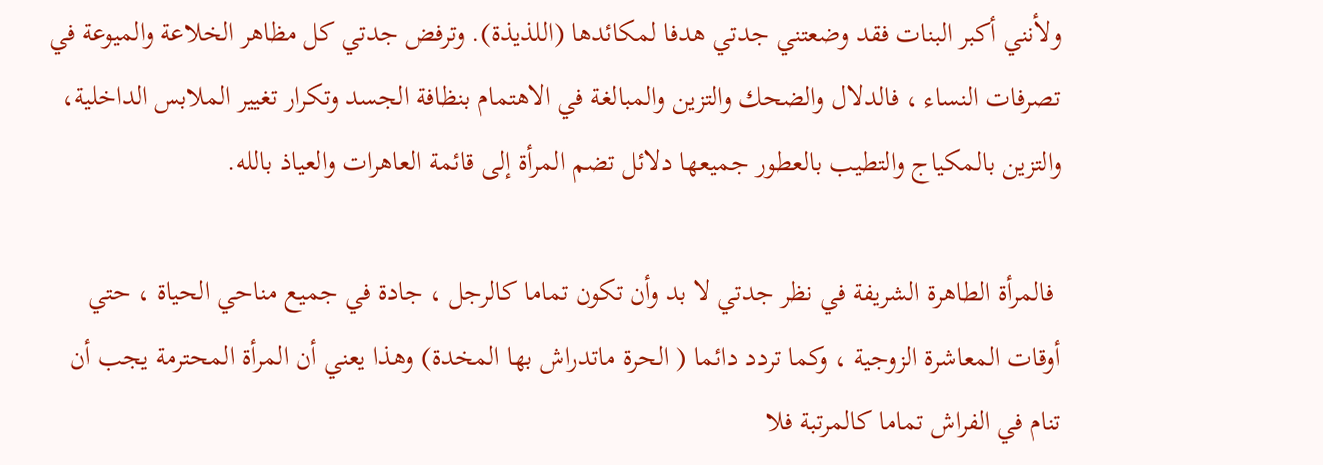ولأنني أكبر البنات فقد وضعتني جدتي هدفا لمكائدها (اللذيذة). وترفض جدتي كل مظاهر الخلاعة والميوعة في تصرفات النساء ، فالدلال والضحك والتزين والمبالغة في الاهتمام بنظافة الجسد وتكرار تغيير الملابس الداخلية، والتزين بالمكياج والتطيب بالعطور جميعها دلائل تضم المرأة إلى قائمة العاهرات والعياذ بالله.

 فالمرأة الطاهرة الشريفة في نظر جدتي لا بد وأن تكون تماما كالرجل ، جادة في جميع مناحي الحياة ، حتي أوقات المعاشرة الزوجية ، وكما تردد دائما ( الحرة ماتدراش بها المخدة) وهذا يعني أن المرأة المحترمة يجب أن تنام في الفراش تماما كالمرتبة فلا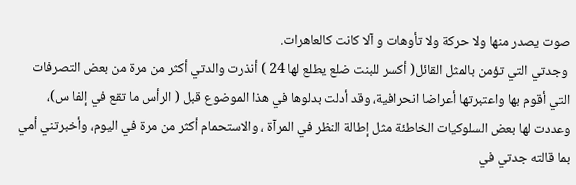صوت يصدر منها ولا حركة ولا تأوهات و آلا كانت كالعاهرات.
 وجدتي التي تؤمن بالمثل القائل( أكسر للبنت ضلع يطلع لها 24 ) أنذرت والدتي أكثر من مرة من بعض التصرفات التي أقوم بها واعتبرتها أعراضا انحرافية، وقد أدلت بدلوها في هذا الموضوع قبل ( الرأس ما تقع في إلفا س)، وعددت لها بعض السلوكيات الخاطئة مثل إطالة النظر في المرآة ، والاستحمام أكثر من مرة في اليوم، وأخبرتني أمي بما قالته جدتي في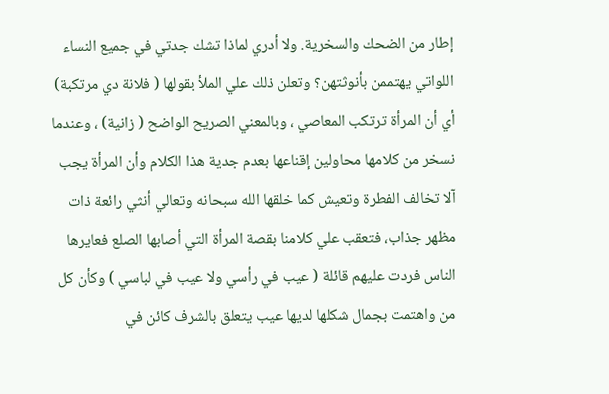إطار من الضحك والسخرية. ولا أدري لماذا تشك جدتي في جميع النساء اللواتي يهتممن بأنوثتهن؟ وتعلن ذلك علي الملأ بقولها ( فلانة دي مرتكبة) أي أن المرأة ترتكب المعاصي ، وبالمعني الصريح الواضح ( زانية) ، وعندما نسخر من كلامها محاولين إقناعها بعدم جدية هذا الكلام وأن المرأة يجب آلا تخالف الفطرة وتعيش كما خلقها الله سبحانه وتعالي أنثي رائعة ذات مظهر جذاب، فتعقب علي كلامنا بقصة المرأة التي أصابها الصلع فعايرها الناس فردت عليهم قائلة ( عيب في رأسي ولا عيب في لباسي ) وكأن كل من واهتمت بجمال شكلها لديها عيب يتعلق بالشرف كائن في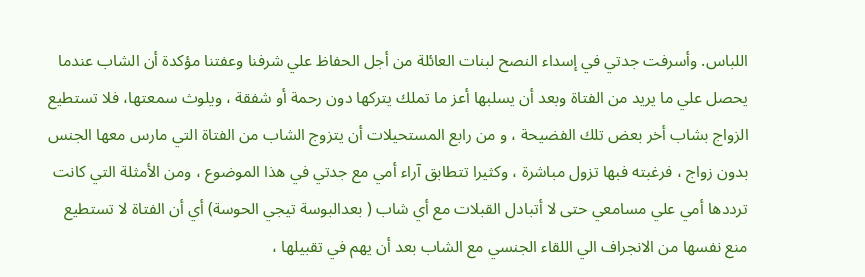اللباس. وأسرفت جدتي في إسداء النصح لبنات العائلة من أجل الحفاظ علي شرفنا وعفتنا مؤكدة أن الشاب عندما يحصل علي ما يريد من الفتاة وبعد أن يسلبها أعز ما تملك يتركها دون رحمة أو شفقة ، ويلوث سمعتها، فلا تستطيع الزواج بشاب أخر بعض تلك الفضيحة ، و من رابع المستحيلات أن يتزوج الشاب من الفتاة التي مارس معها الجنس بدون زواج ، فرغبته فبها تزول مباشرة ، وكثيرا تتطابق آراء أمي مع جدتي في هذا الموضوع ، ومن الأمثلة التي كانت ترددها أمي علي مسامعي حتى لا أتبادل القبلات مع أي شاب ( بعدالبوسة تيجي الحوسة) أي أن الفتاة لا تستطيع منع نفسها من الانجراف الي اللقاء الجنسي مع الشاب بعد أن يهم في تقبيلها ،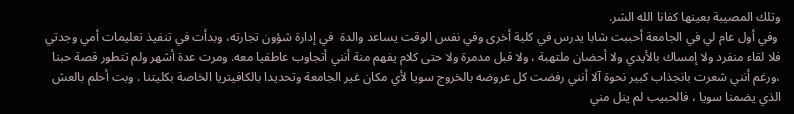وتلك المصيبة بعينها كفانا الله الشر.
 وفي أول عام لي في الجامعة أحببت شابا يدرس في كلية أخرى وفي نفس الوقت يساعد والدة  في إدارة شؤون تجارته، وبدأت في تنفيذ تعليمات أمي وجدتي فلا لقاء منفرد ولا إمساك بالأيدي ولا أحضان ملتهبة ، ولا قبل مدمرة ولا حتى كلام يفهم منة أنني أتجاوب عاطفيا معه. ومرت عدة أشهر ولم تتطور قصة حبنا ،ورغم أنني شعرت بانجذاب كبير نحوة آلا أنني رفضت كل عروضه بالخروج سويا لأي مكان غير الجامعة وتحديدا بالكافيتريا الخاصة بكليتنا . وبت أحلم بالعش الذي يضمنا سويا ، فالحبيب لم ينل مني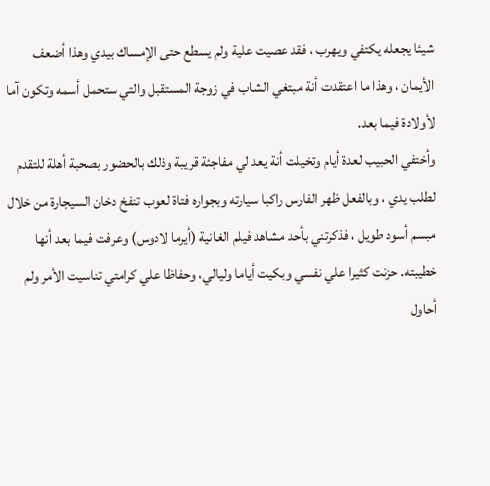شيئا يجعله يكتفي ويهرب ، فقد عصيت علية ولم يسطع حتى الإمساك بيدي وهذا أضعف الأيمان ، وهذا ما اعتقدت أنة مبتغي الشاب في زوجة المستقبل والتي ستحمل أسمه وتكون آما لأولادة فيما بعد.
وأختفي الحبيب لعدة أيام وتخيلت أنة يعد لي مفاجئة قريبة وذلك بالحضور بصحبة أهلة للتقدم لطلب يدي ، وبالفعل ظهر الفارس راكبا سيارته وبجواره فتاة لعوب تنفخ دخان السيجارة من خلال مبسم أسود طويل ، فذكرتني بأحد مشاهد فيلم الغانية (أيرما لادوس) وعرفت فيما بعد أنها خطيبته. حزنت كثيرا علي نفسي وبكيت أياما وليالي، وحفاظا علي كرامتي تناسيت الأمر ولم أحاول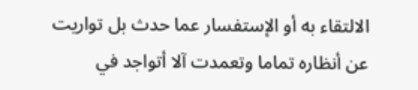الالتقاء به أو الإستفسار عما حدث بل تواريت عن أنظاره تماما وتعمدت آلا أتواجد في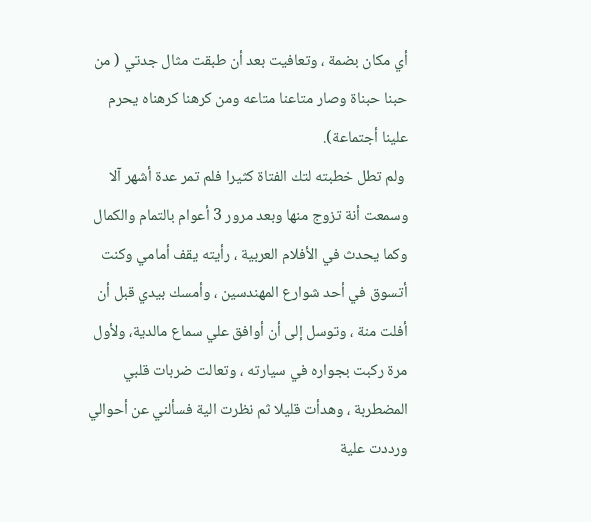أي مكان بضمة ، وتعافيت بعد أن طبقت مثال جدتي ( من حبنا حبناة وصار متاعنا متاعه ومن كرهنا كرهناه يحرم علينا أجتماعة).
 ولم تطل خطبته لتك الفتاة كثيرا فلم تمر عدة أشهر آلا وسمعت أنة تزوج منها وبعد مرور 3 أعوام بالتمام والكمال وكما يحدث في الأفلام العربية ، رأيته يقف أمامي وكنت أتسوق في أحد شوارع المهندسين ، وأمسك بيدي قبل أن أفلت منة ، وتوسل إلى أن أوافق علي سماع مالدية، ولأول مرة ركبت بجواره في سيارته ، وتعالت ضربات قلبي المضطربة ، وهدأت قليلا ثم نظرت الية فسألني عن أحوالي ورددت علية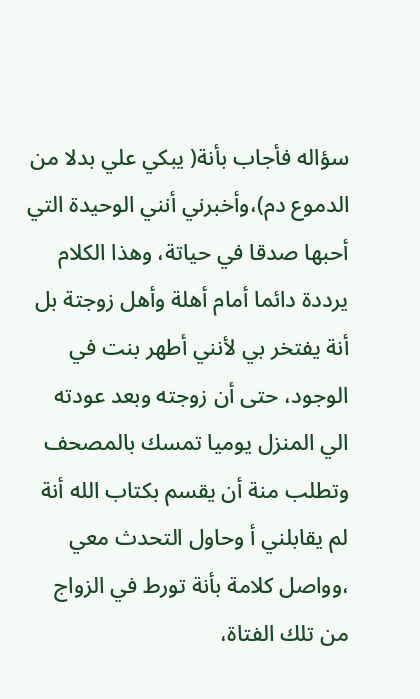سؤاله فأجاب بأنة( يبكي علي بدلا من الدموع دم)،وأخبرني أنني الوحيدة التي أحبها صدقا في حياتة، وهذا الكلام يرددة دائما أمام أهلة وأهل زوجتة بل أنة يفتخر بي لأنني أطهر بنت في الوجود، حتى أن زوجته وبعد عودته الي المنزل يوميا تمسك بالمصحف وتطلب منة أن يقسم بكتاب الله أنة لم يقابلني أ وحاول التحدث معي ،وواصل كلامة بأنة تورط في الزواج من تلك الفتاة،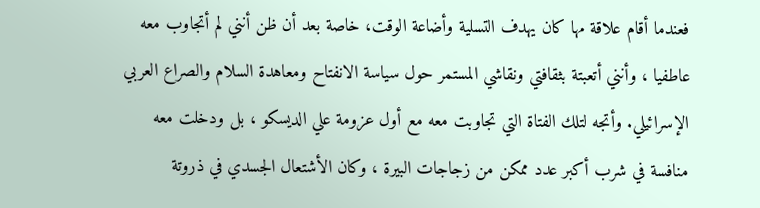فعندما أقام علاقة مها كان يهدف التسلية وأضاعة الوقت، خاصة بعد أن ظن أنني لم أتجاوب معه عاطفيا ، وأنني أتعبتة بثقافتي ونقاشي المستمر حول سياسة الانفتاح ومعاهدة السلام والصراع العربي الإسرائيلي. وأتجه لتلك الفتاة التي تجاوبت معه مع أول عزومة علي الديسكو ، بل ودخلت معه منافسة في شرب أكبر عدد ممكن من زجاجات البيرة ، وكان الأشتعال الجسدي في ذروتة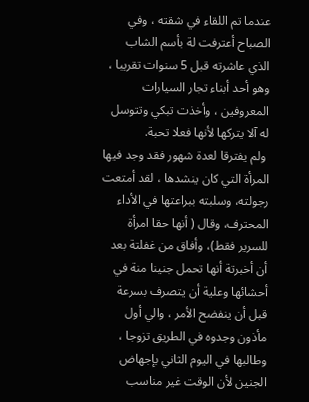عندما تم اللقاء في شقته ، وفي الصباح أعترفت لة بأسم الشاب الذي عاشرته قبل 5 سنوات تقريبا ، وهو أحد أبناء تجار السيارات المعروفين ، وأخذت تبكي وتتوسل له آلا يتركها لأنها فعلا تحبة.
 ولم يفترقا لعدة شهور فقد وجد فيها المرأة التي كان ينشدها ، لقد أمتعت رجولته، وسلبته ببراعتها في الأداء المحترف، وقال ( أنها حقا امرأة للسرير فقط)، وأفاق من غفلتة بعد أن أخبرتة أنها تحمل جنينا منة في أحشائها وعلية أن يتصرف بسرعة قبل أن ينفضح الأمر ، والي أول مأذون وجدوه في الطريق تزوجا ، وطالبها في اليوم الثاني بإجهاض الجنين لأن الوقت غير مناسب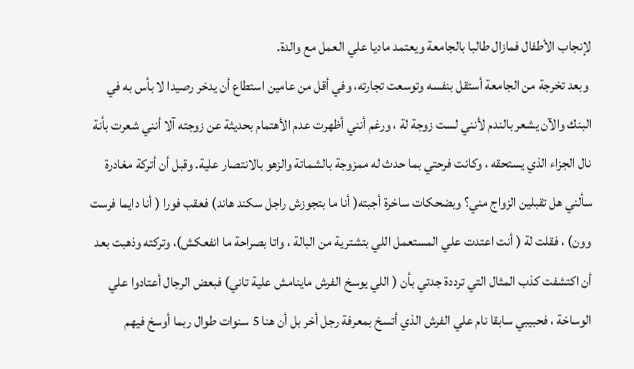لإنجاب الأطفال فمازال طالبا بالجامعة ويعتمد ماديا علي العمل مع والدة.
 وبعد تخرجة من الجامعة أستقل بنفسه وتوسعت تجارته، وفي أقل من عامين استطاع أن يدخر رصيدا لا بأس به في البنك والآن يشعر بالندم لأنني لست زوجة لة ، ورغم أنني أظهرت عدم الأهتمام بحديثة عن زوجته آلا أنني شعرت بأنة نال الجزاء الذي يستحقه ، وكانت فرحتي بما حدث له ممزوجة بالشماتة والزهو بالانتصار علية. وقبل أن أتركة مغادرة سألني هل تقبلين الزواج مني؟ وبضحكات ساخرة أجبته( أنا ما بتجوزش راجل سكند هاند) فعقب فورا ( أنا دايما فرست وون) ، فقلت لة ( أنت اعتدت علي المستعمل اللي بتشترية من البالة ، واتا بصراحة ما انفعكش)، وتركته وذهبت بعد أن اكتشفت كذب المثال التي ترددة جدتي بأن ( اللي يوسخ الفرش ماينامش علية تاني) فبعض الرجال أعتادوا علي الوساخة ، فحبيبي سابقا نام علي الفرش الذي أتسخ بمعرفة رجل أخر بل أن هنا 5 سنوات طوال ربما أوسخ فيهم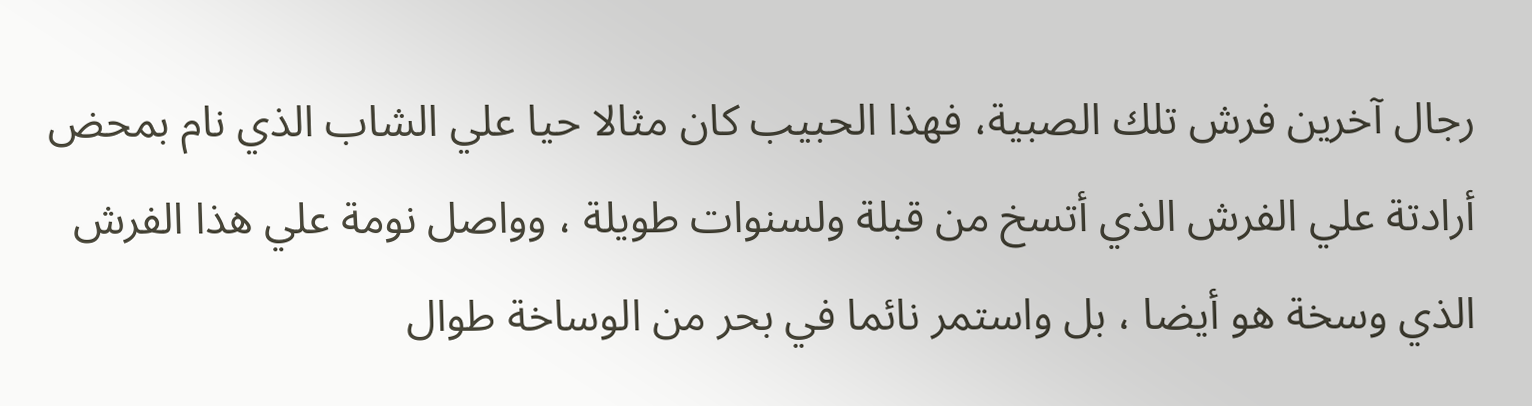رجال آخرين فرش تلك الصبية، فهذا الحبيب كان مثالا حيا علي الشاب الذي نام بمحض أرادتة علي الفرش الذي أتسخ من قبلة ولسنوات طويلة ، وواصل نومة علي هذا الفرش الذي وسخة هو أيضا ، بل واستمر نائما في بحر من الوساخة طوال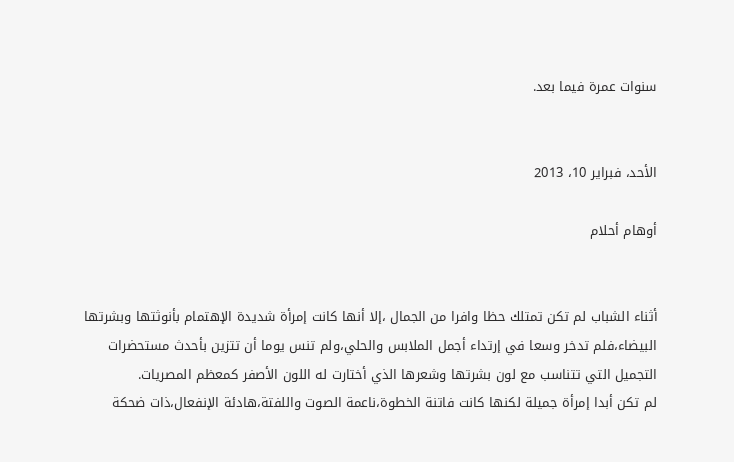سنوات عمرة فيما بعد.


الأحد، فبراير 10، 2013

أوهام أحلام


أثناء الشباب لم تكن تمتلك حظا وافرا من الجمال ،إلا أنها كانت إمرأة شديدة الإهتمام بأنوثتها وبشرتها البيضاء،فلم تدخر وسعا في إرتداء أجمل الملابس والحلي،ولم تنس يوما أن تتزين بأحدث مستحضرات التجميل التي تتناسب مع لون بشرتها وشعرها الذي أختارت له اللون الأصفر كمعظم المصريات.
لم تكن أبدا إمرأة جميلة لكنها كانت فاتنة الخطوة،ناعمة الصوت واللفتة،هادئة الإنفعال،ذات ضحكة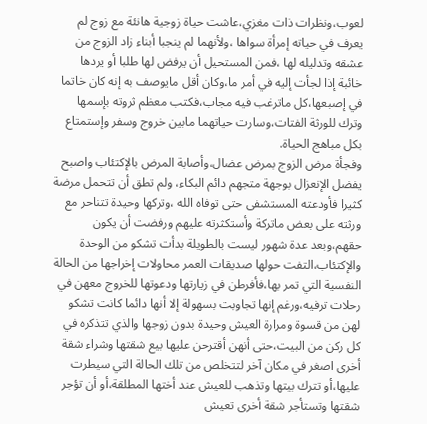لعوب،ونظرات ذات مغزي،عاشت حياة زوجية هانئة مع زوج لم يعرف في حياته إمرأة سواها ،ولأنهما لم ينجبا أبناء زاد الزوج من عشقه وتدليله لها ،فمن المستحيل أن يرفض لها طلبا أو يردها خائبة إذا لجأت إليه في أمر ما،وكان أقل مايوصف به إنه كان خاتما في إصبعها،كل ماترغب فيه مجاب،فكتب معظم ثروته بإسمها وترك للورثة الفتات،وسارت حياتهما مابين خروج وسفر وإستمتاع بكل مباهج الحياة.
وفجأة مرض الزوج بمرض عضال،وأصابة المرض بالإكتئاب واصبح يفضل الإنعزال بوجهة متجهم دائم البكاء، ولم تطق أن تتحمل مرضة كثيرا فأودعته المستشفى حتى توفاه الله ،وتركها وحيدة تتناحر مع ورثته على بعض ماتركة وأستكثرته عليهم ورفضت أن يكون حقهم،وبعد عدة شهور ليست بالطويلة بدأت تشكو من الوحدة والإكتئاب،التفت حولها صديقات العمر محاولات إخراجها من الحالة النفسية التي تمر بها،فأفرطن في زيارتها ودعوتها للخروج معهن في رحلات ترفيه،ورغم إنها تجاوبت بسهولة إلا أنها دائما كانت تشكو لهن من قسوة ومرارة العيش وحيدة بدون زوجها والذي تتذكره في كل ركن من البيت،حتى أنهن أقترحن عليها بيع شقتها وشراء شقة أخرى اصغر في مكان آخر لتتخلص من تلك الحالة التي سيطرت عليها،أو تترك بيتها وتذهب للعيش عند أختها المطلقة،أو أن تؤجر شقتها وتستأجر شقة أخرى تعيش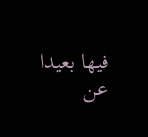فيها بعيدا عن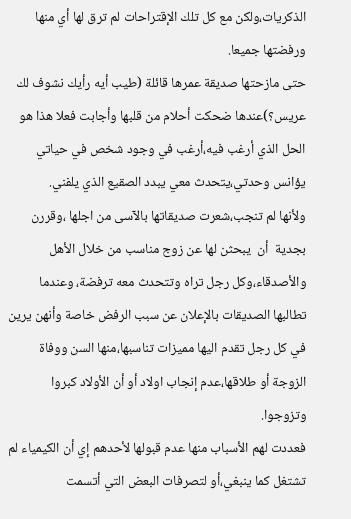الذكريات،ولكن مع كل تلك الإقتراحات لم ترق لها أي منها ورفضتها جميعا.
حتى مازحتها صديقة عمرها قائلة (طيب أيه رأيك نشوف لك عريس؟)عندها ضحكت أحلام من قلبها وأجابت فعلا هذا هو الحل الذي أرغب فيه،أرغب في وجود شخص في حياتي يؤانس وحدتي،يتحدث معي يبدد الصقيع الذي يلفني.
ولأنها لم تنجب،شعرت صديقاتها بالآسى من اجلها ،وقررن بجدية  أن  يبحثن لها عن زوج مناسب من خلال الأهل والأصدقاء،وكل رجل تراه وتتحدث معه ترفضة، وعندما تطالبها الصديقات بالإعلان عن سبب الرفض خاصة وأنهن يرين في كل رجل تقدم اليها مميزات تناسبها،منها السن ووفاة الزوجة أو طلاقها،عدم إنجاب اولاد أو أن الأولاد كبروا وتزوجوا.
فعددت لهم الأسباب منها عدم قبولها لأحدهم إي أن الكيمياء لم تشتغل كما ينبغي،أو لتصرفات البعض التي أتسمت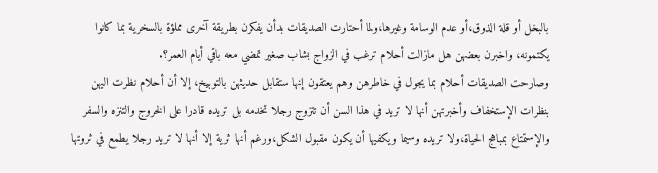بالبخل أو قلة الذوق،أو عدم الوسامة وغيرها،ولما أحتارت الصديقات بدأن يفكرن بطريقة آخرى مملؤة بالسخرية بما كانوا يكتمونه، واخبرن بعضهن هل مازالت أحلام ترغب في الزواج بشاب صغير تمضي معه باقي أيام العمر؟.
وصارحت الصديقات أحلام بما يجول في خاطرهن وهم يعتقون إنها ستقابل حديثهن بالتوبيخ، إلا أن أحلام نظرت اليهن بنظرات الإستخفاف وأخبرتهن أنها لا تريد في هذا السن أن تتزوج رجلا تخدمه بل تريده قادرا على الخروج والتنزه والسفر والإستمتاع بمباهج الحياة،ولا تريده وسيما ويكفيها أن يكون مقبول الشكل،ورغم أنها ثرية إلا أنها لا تريد رجلا يطمع في ثروتها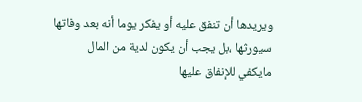ويريدها أن تنفق عليه أو يفكر يوما أنه بعد وفاتها سيورثها ،بل يجب أن يكون لدية من المال مايكفي للإنفاق عليها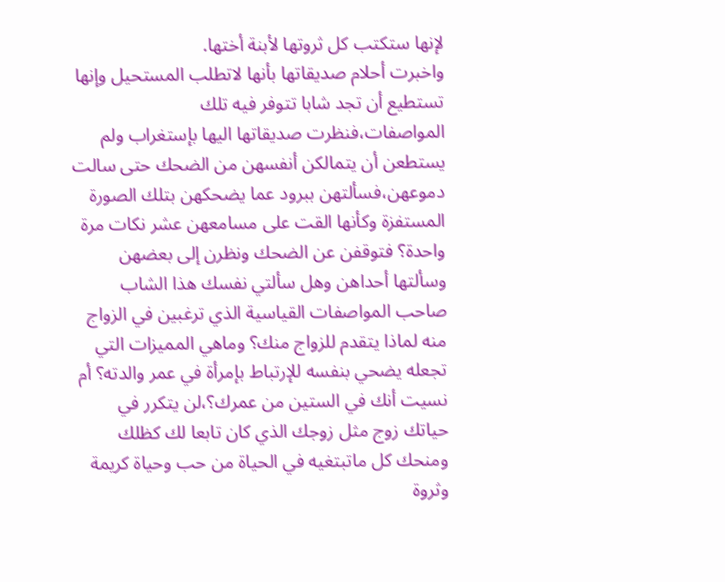لإنها ستكتب كل ثروتها لأبنة أختها.
واخبرت أحلام صديقاتها بأنها لاتطلب المستحيل وإنها تستطيع أن تجد شابا تتوفر فيه تلك المواصفات،فنظرت صديقاتها اليها بإستغراب ولم يستطعن أن يتمالكن أنفسهن من الضحك حتى سالت دموعهن،فسألتهن ببرود عما يضحكهن بتلك الصورة المستفزة وكأنها القت على مسامعهن عشر نكات مرة واحدة؟ فتوقفن عن الضحك ونظرن إلى بعضهن وسألتها أحداهن وهل سألتي نفسك هذا الشاب صاحب المواصفات القياسية الذي ترغبين في الزواج منه لماذا يتقدم للزواج منك؟ وماهي المميزات التي تجعله يضحي بنفسه للإرتباط بإمرأة في عمر والدته؟ أم نسيت أنك في الستين من عمرك؟،لن يتكرر في حياتك زوج مثل زوجك الذي كان تابعا لك كظلك ومنحك كل ماتبتغيه في الحياة من حب وحياة كريمة وثروة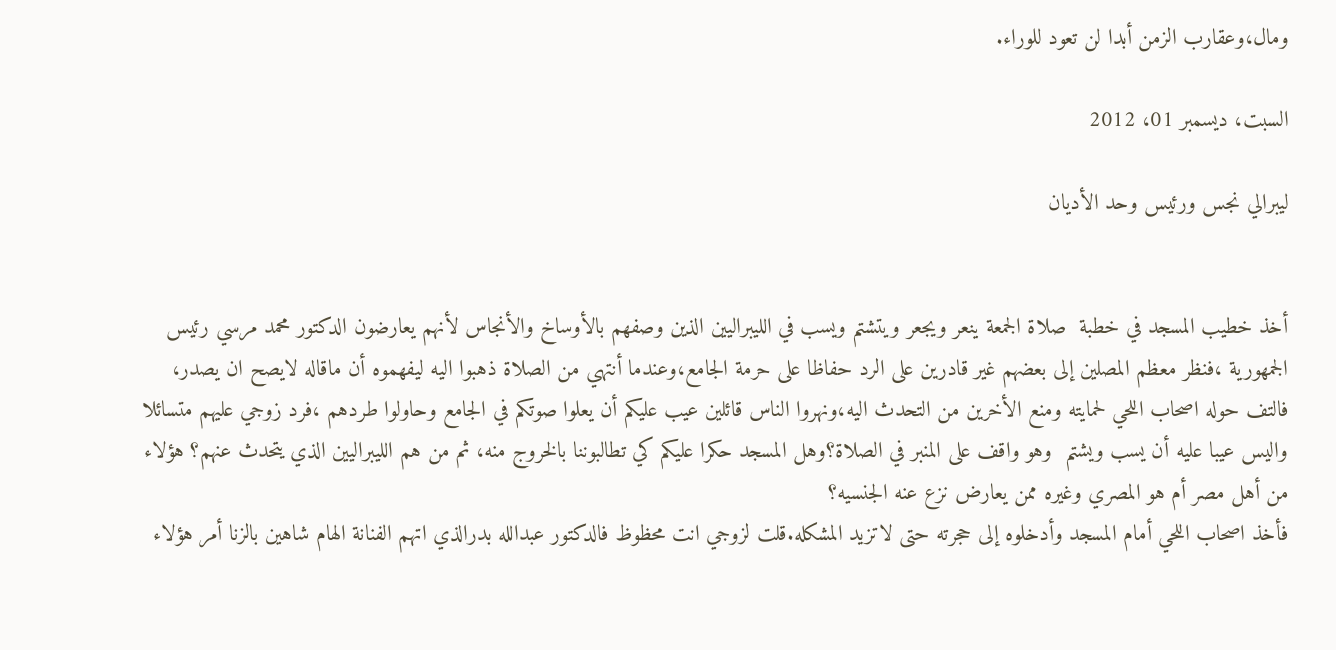ومال،وعقارب الزمن أبدا لن تعود للوراء.

السبت، ديسمبر 01، 2012

ليبرالي نجس ورئيس وحد الأديان


أخذ خطيب المسجد في خطبة  صلاة الجمعة ينعر ويجعر ويتشتم ويسب في الليبراليين الذين وصفهم بالأوساخ والأنجاس لأنهم يعارضون الدكتور محمد مرسي رئيس الجمهورية ،فنظر معظم المصلين إلى بعضهم غير قادرين على الرد حفاظا على حرمة الجامع،وعندما أنتهي من الصلاة ذهبوا اليه ليفهموه أن ماقاله لايصح ان يصدر، فالتف حوله اصحاب اللحي لحمايته ومنع الأخرين من التحدث اليه،ونهروا الناس قائلين عيب عليكم أن يعلوا صوتكم في الجامع وحاولوا طردهم ،فرد زوجي عليهم متسائلا واليس عيبا عليه أن يسب ويشتم  وهو واقف على المنبر في الصلاة؟وهل المسجد حكرا عليكم كي تطالبوننا بالخروج منه، ثم من هم الليبراليين الذي يتحدث عنهم؟ هؤلاء من أهل مصر أم هو المصري وغيره ممن يعارض نزع عنه الجنسيه؟
فأخذ اصحاب اللحي أمام المسجد وأدخلوه إلى حجرته حتى لاتزيد المشكله.قلت لزوجي انت محظوظ فالدكتور عبدالله بدرالذي اتهم الفنانة الهام شاهين بالزنا أمر هؤلاء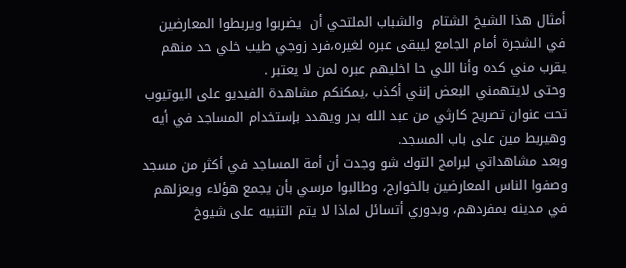أمثال هذا الشيخ الشتام  والشباب الملتحي أن  يضربوا ويربطوا المعارضين في الشجرة أمام الجامع ليبقى عبره لغيره،فرد زوجي طيب خلي حد منهم يقرب مني كده وأنا اللي حا اخليهم عبره لمن لا يعتبر .
وحتى لايتهمني البعض إنني أكذب ،يمكنكم مشاهدة الفيديو على اليوتيوب تحت عنوان تصريح كارثي من عبد الله بدر ويهدد بإستخدام المساجد في أيه وهيربط مين على باب المسجد.
وبعد مشاهداتي لبرامج التوك شو وجدت أن أمة المساجد في أكثر من مسجد وصفوا الناس المعارضين بالخوارج، وطالبوا مرسي بأن يجمع هؤلاء ويعزلهم في مدينه بمفردهم، وبدوري أتسائل لماذا لا يتم التنبيه على شيوخ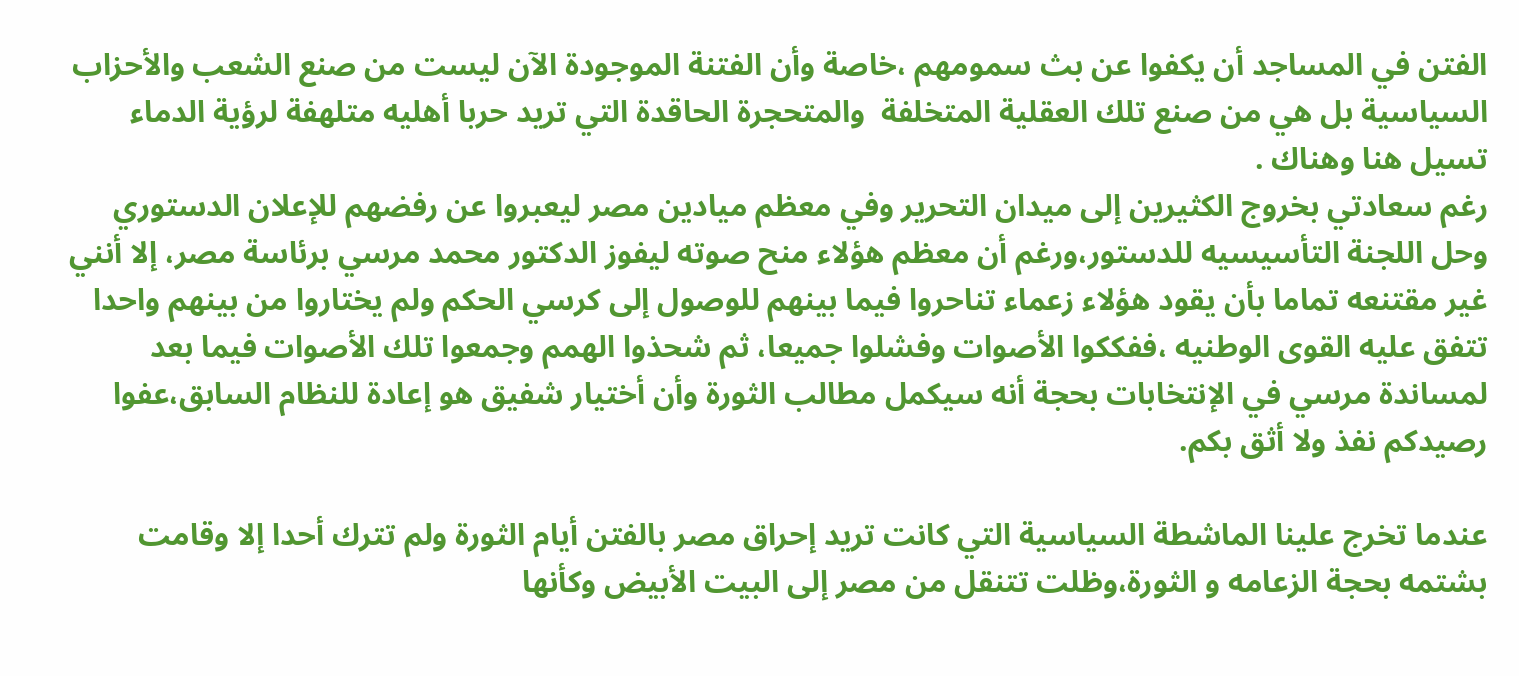الفتن في المساجد أن يكفوا عن بث سمومهم ،خاصة وأن الفتنة الموجودة الآن ليست من صنع الشعب والأحزاب السياسية بل هي من صنع تلك العقلية المتخلفة  والمتحجرة الحاقدة التي تريد حربا أهليه متلهفة لرؤية الدماء تسيل هنا وهناك .
رغم سعادتي بخروج الكثيرين إلى ميدان التحرير وفي معظم ميادين مصر ليعبروا عن رفضهم للإعلان الدستوري وحل اللجنة التأسيسيه للدستور،ورغم أن معظم هؤلاء منح صوته ليفوز الدكتور محمد مرسي برئاسة مصر، إلا أنني غير مقتنعه تماما بأن يقود هؤلاء زعماء تناحروا فيما بينهم للوصول إلى كرسي الحكم ولم يختاروا من بينهم واحدا تتفق عليه القوى الوطنيه ،ففككوا الأصوات وفشلوا جميعا، ثم شحذوا الهمم وجمعوا تلك الأصوات فيما بعد لمساندة مرسي في الإنتخابات بحجة أنه سيكمل مطالب الثورة وأن أختيار شفيق هو إعادة للنظام السابق،عفوا رصيدكم نفذ ولا أثق بكم.

عندما تخرج علينا الماشطة السياسية التي كانت تريد إحراق مصر بالفتن أيام الثورة ولم تترك أحدا إلا وقامت بشتمه بحجة الزعامه و الثورة،وظلت تتنقل من مصر إلى البيت الأبيض وكأنها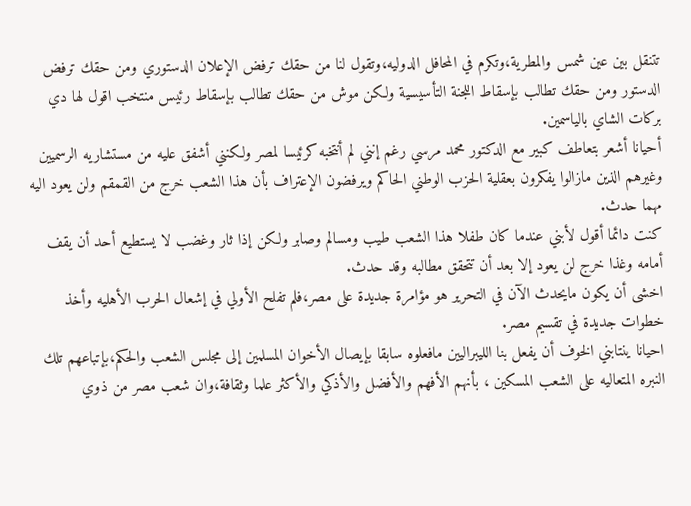تتنقل بين عين شمس والمطرية،وتكرم في المحافل الدوليه،وتقول لنا من حقك ترفض الإعلان الدستوري ومن حقك ترفض الدستور ومن حقك تطالب بإسقاط اللجنة التأسيسية ولكن موش من حقك تطالب بإسقاط رئيس منتخب اقول لها دي بركات الشاي بالياسمين.
أحيانا أشعر بتعاطف كبير مع الدكتور محمد مرسي رغم إنني لم أنتخبه كرئيسا لمصر ولكنني أشفق عليه من مستشاريه الرسميين وغيرهم الذين مازالوا يفكرون بعقلية الحزب الوطني الحاكم ويرفضون الإعتراف بأن هذا الشعب خرج من القمقم ولن يعود اليه مهما حدث.
كنت دائما أقول لأبني عندما كان طفلا هذا الشعب طيب ومسالم وصابر ولكن إذا ثار وغضب لا يستطيع أحد أن يقف أمامه وغذا خرج لن يعود إلا بعد أن تتحقق مطالبه وقد حدث.
اخشى أن يكون مايحدث الآن في التحرير هو مؤامرة جديدة على مصر،فلم تفلح الأولي في إشعال الحرب الأهليه وأخذ خطوات جديدة في تقسيم مصر.
احيانا ينتابني الخوف أن يفعل بنا الليبراليين مافعلوه سابقا بإيصال الأخوان المسلمين إلى مجلس الشعب والحكم،بإتباعهم تلك النبره المتعاليه على الشعب المسكين ، بأنهم الأفهم والأفضل والأذكي والأكثر علما وثقافة،وان شعب مصر من ذوي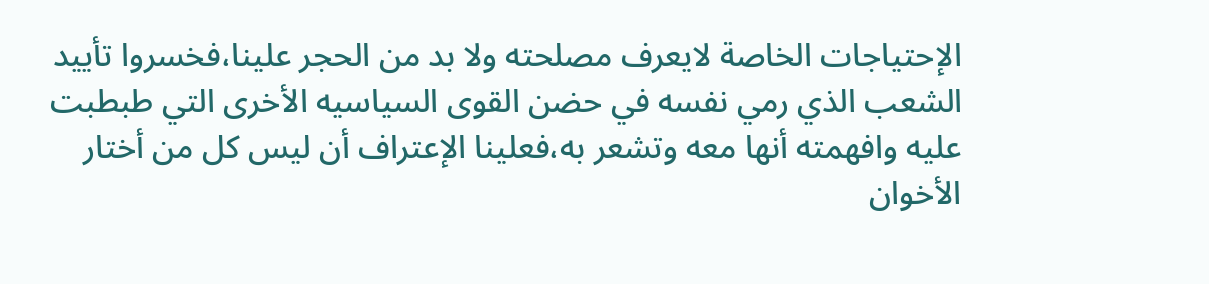الإحتياجات الخاصة لايعرف مصلحته ولا بد من الحجر علينا،فخسروا تأييد الشعب الذي رمي نفسه في حضن القوى السياسيه الأخرى التي طبطبت عليه وافهمته أنها معه وتشعر به،فعلينا الإعتراف أن ليس كل من أختار الأخوان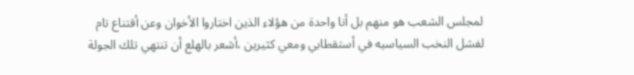لمجلس الشعب هو منهم بل أنا واحدة من هؤلاء الذين اختاروا الأخوان وعن أقتناع تام لفشل النخب السياسيه في أستقطابي ومعي كثيرين ،أشعر بالهلع أن تنتهي تلك الجولة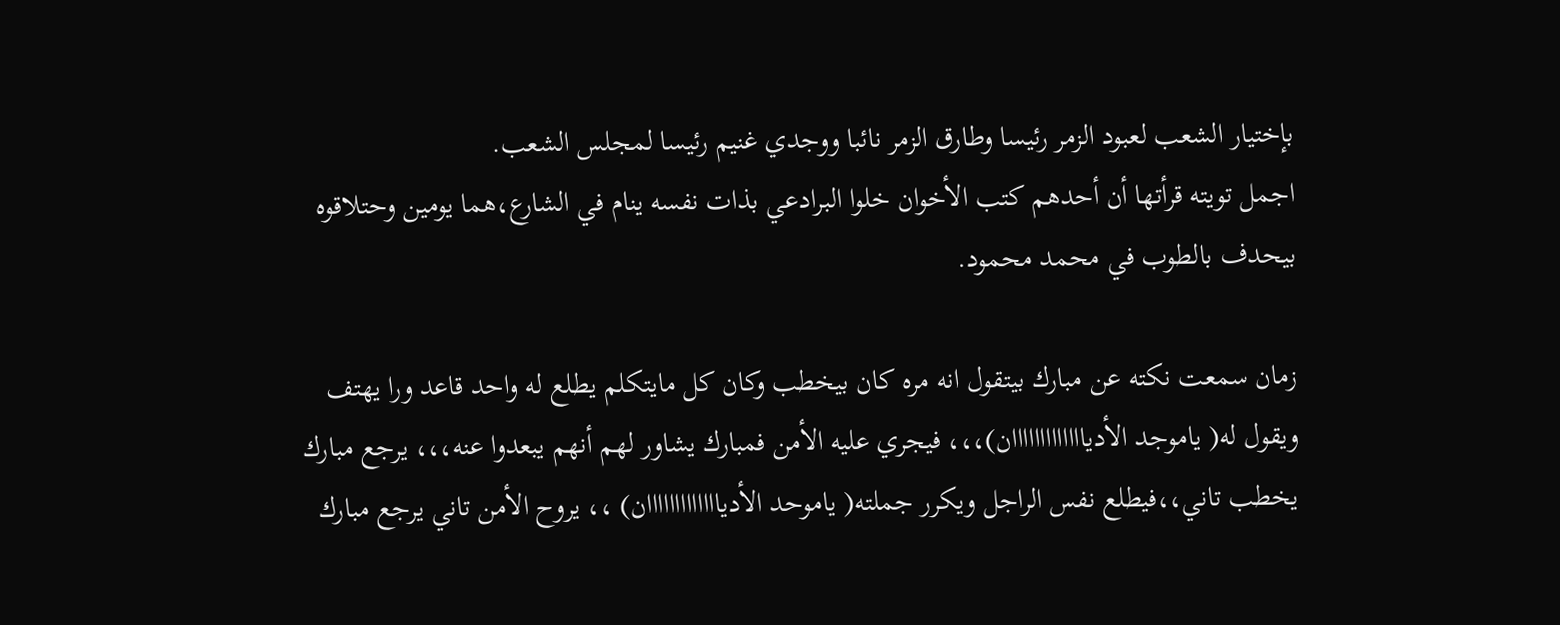بإختيار الشعب لعبود الزمر رئيسا وطارق الزمر نائبا ووجدي غنيم رئيسا لمجلس الشعب.
اجمل تويته قرأتها أن أحدهم كتب الأخوان خلوا البرادعي بذات نفسه ينام في الشارع،هما يومين وحتلاقوه بيحدف بالطوب في محمد محمود.

زمان سمعت نكته عن مبارك بيتقول انه مره كان بيخطب وكان كل مايتكلم يطلع له واحد قاعد ورا يهتف ويقول له( ياموجد الأديااااااااااااان)،،، فيجري عليه الأمن فمبارك يشاور لهم أنهم يبعدوا عنه،،، يرجع مبارك يخطب تاني،،فيطلع نفس الراجل ويكرر جملته( ياموحد الأديااااااااااااان) ،، يروح الأمن تاني يرجع مبارك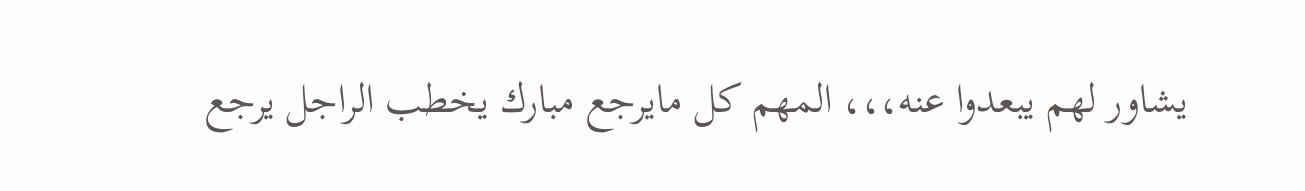يشاور لهم يبعدوا عنه،،، المهم كل مايرجع مبارك يخطب الراجل يرجع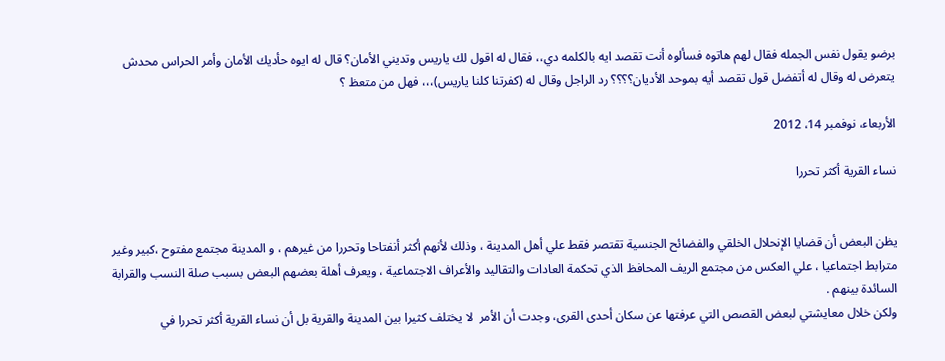برضو يقول نفس الجمله فقال لهم هاتوه فسألوه أنت تقصد ايه بالكلمه دي،، فقال له اقول لك ياريس وتديني الأمان؟ قال له ايوه حأديك الأمان وأمر الحراس محدش يتعرض له وقال له أتفضل قول تقصد أيه بموحد الأديان؟؟؟؟ رد الراجل وقال له (كفرتنا كلنا ياريس)،،، فهل من متعظ ؟

الأربعاء، نوفمبر 14، 2012

نساء القرية أكثر تحررا


يظن البعض أن قضايا الإنحلال الخلقي والفضائح الجنسية تقتصر فقط علي أهل المدينة ، وذلك لأنهم أكثر أنفتاحا وتحررا من غيرهم ، و المدينة مجتمع مفتوح ،كبير وغير مترابط اجتماعيا ، علي العكس من مجتمع الريف المحافظ الذي تحكمة العادات والتقاليد والأعراف الاجتماعية ، ويعرف أهلة بعضهم البعض بسبب صلة النسب والقرابة السائدة بينهم .
ولكن خلال معايشتي لبعض القصص التي عرفتها عن سكان أحدى القرى، وجدت أن الأمر  لا يختلف كثيرا بين المدينة والقرية بل أن نساء القرية أكثر تحررا في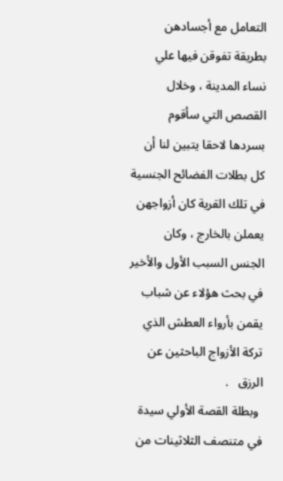التعامل مع أجسادهن بطريقة تفوقن فيها علي نساء المدينة ، وخلال القصص التي سأقوم بسردها لاحقا يتبين لنا أن كل بطلات الفضائح الجنسية في تلك القرية كان أزواجهن يعملن بالخارج ، وكان الجنس السبب الأول والأخير في بحث هؤلاء عن شباب يقمن بأرواء العطش الذي تركة الأزواج الباحثين عن الرزق   .
 وبطلة القصة الأولي سيدة في متنصف الثلاثينات من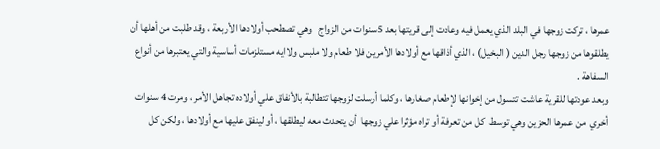عمرها ، تركت زوجها في البلد الذي يعمل فيه وعادت إلى قريتها بعد 5سنوات من الزواج   وهي تصطحب أولادها الأربعة ، وقد طلبت من أهلها أن يطلقوها من زوجها رجل الدين ( البخيل) ، الذي أذاقها مع أولادها الأمرين فلا طعام ولا ملبس ولاايه مستلزمات أساسية والتي يعتبرها من أنواع السفاهة .
وبعد عودتها للقرية عاشت تتسول من إخوانها لإطعام صغارها ، وكلما أرسلت لزوجها تتطالبة بالأنفاق علي أولاده تجاهل الأمر ، ومرت 4 سنوات أخري  من عمرها الحزين وهي توسط  كل من تعرفة أو تراه مؤثرا علي زوجها  أن يتحدث معه ليطلقها ، أو لينفق عليها مع أولادها ، ولكن كل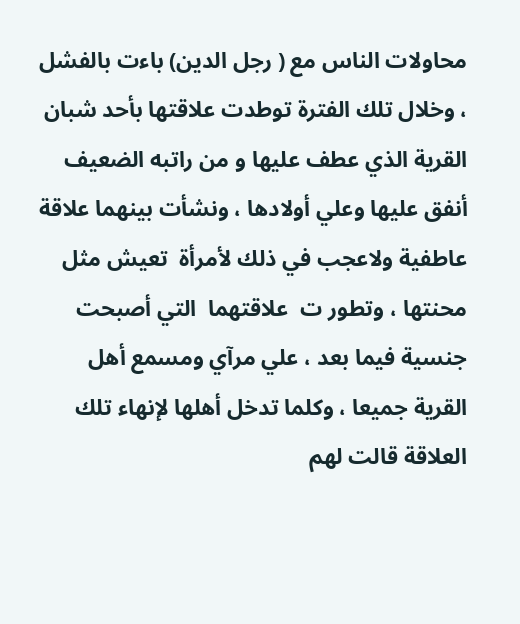محاولات الناس مع ( رجل الدين) باءت بالفشل ، وخلال تلك الفترة توطدت علاقتها بأحد شبان القرية الذي عطف عليها و من راتبه الضعيف أنفق عليها وعلي أولادها ، ونشأت بينهما علاقة عاطفية ولاعجب في ذلك لأمرأة  تعيش مثل محنتها ، وتطور ت  علاقتهما  التي أصبحت جنسية فيما بعد ، علي مرآي ومسمع أهل القرية جميعا ، وكلما تدخل أهلها لإنهاء تلك العلاقة قالت لهم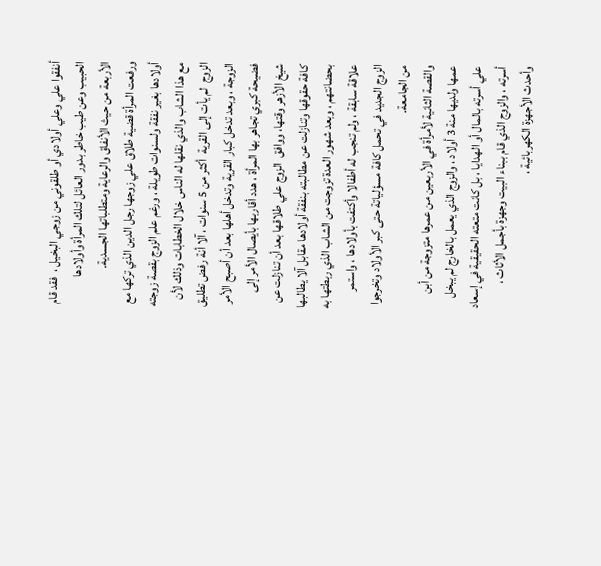أنفقوا علي وعلي أولادي أو طلقوني من زوجي البخيل ،  فقد قام الحبيب وعن طيب خاطر بدور العائل لتلك المرأة وأولادها الأربعة من حيث الأنفاق والرعاية ومتطلباتها الجسدية.
ورفعت المرأة قضية طلاق علي زوجها رجل الدين الذي تركها مع أولادها بغير نفقة ولسنوات طويلة ، ورغم علم الزوج بقصة زوجته مع هذا الشاب والذي نقلها له الناس خلال الخطابات وذلك لأن الزوج  لم يأت إلى القرية  أكثر من 5 سنوات ، آلا أنة رفض تطليق الزوجة ، وبعد تدخل كبار القرية وتدخل أهلها بعد أن أصبح الأمر فضيحة كبري تجاهر بها المرأة ، هدد أقاربها بأيصال الأمر إلى شيخ الأزهر وقتها، ووافق  الزوج علي طلاقها بعد أن تنازلت عن كافة حقوقها وتنازلت عن مطالبته بنفقة أولادها مقابل آلا يطالبها بحضانتهم ، وبعد شهور العدة تزوجت من الشاب الذي ربطتها به علاقة سابقة ، ولم تنجب له أطفالا وأكتفت بأولادها ، واستمر الزوج الجديد في تحمل كافة مسؤلياتة حتى كبر الأولاد وتخرجوا من الجامعة.
والقصة الثانية لأمرأة في الأربعين من عمرها متزوجة من أبن عمها ولديها منة 3 أولاد ، والزوج الذي يعمل بالخارج لم يبخل علي أسرته بالمال أو الهدايا ، بل كانت متعته الحقيقية في إسعاد  أسرته ، والزوج الذي قام ببناء البيت وجهزة بأجمل الأثاث ، وأحدث الأجهزة الكهربائية ،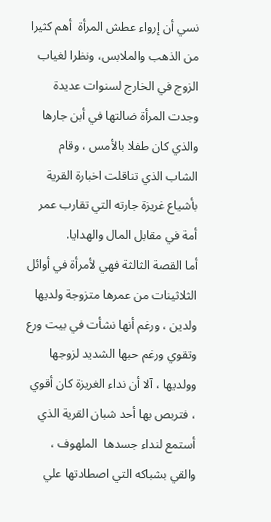نسي أن إرواء عطش المرأة  أهم كثيرا من الذهب والملابس، ونظرا لغياب الزوج في الخارج لسنوات عديدة وجدت المرأة ضالتها في أبن جارها والذي كان طفلا بالأمس ، وقام الشاب الذي تناقلت اخبارة القرية بأشياع غريزة جارته التي تقارب عمر أمة في مقابل المال والهدايا.
أما القصة الثالثة فهي لأمرأة في أوائل الثلاثينات من عمرها متزوجة ولديها ولدين ، ورغم أنها نشأت في بيت ورع وتقوي ورغم حبها الشديد لزوجها وولديها ، آلا أن نداء الغريزة كان أقوي ، فتربص بها أحد شبان القرية الذي أستمع لنداء جسدها  الملهوف ، والقي بشباكه التي اصطادتها علي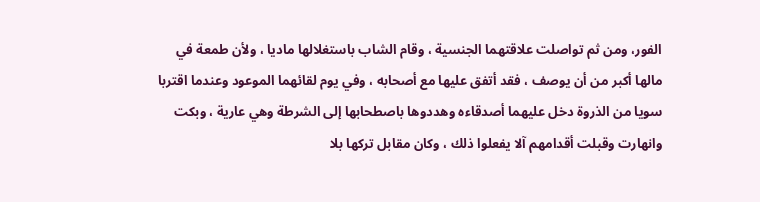الفور، ومن ثم تواصلت علاقتهما الجنسية ، وقام الشاب باستغلالها ماديا ، ولأن طمعة في مالها أكبر من أن يوصف ، فقد أتفق عليها مع أصحابه ، وفي يوم لقائهما الموعود وعندما اقتربا سويا من الذروة دخل عليهما أصدقاءه وهددوها باصطحابها إلى الشرطة وهي عارية ، وبكت وانهارت وقبلت أقدامهم آلا يفعلوا ذلك ، وكان مقابل تركها بلا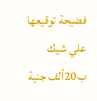فضيحة توقيعها علي شيك ب20ألف جنية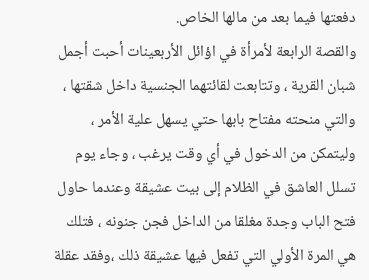دفعتها فيما بعد من مالها الخاص.
والقصة الرابعة لأمرأة في اؤائل الأربعينات أحبت أجمل شبان القرية ، وتتابعت لقائتهما الجنسية داخل شقتها ، والتي منحته مفتاح بابها حتي يسهل علية الأمر ، وليتمكن من الدخول في أي وقت يرغب ، وجاء يوم تسلل العاشق في الظلام إلى بيت عشيقة وعندما حاول فتح الباب وجدة مغلقا من الداخل فجن جنونه ، فتلك هي المرة الأولي التي تفعل فيها عشيقة ذلك ،وفقد عقلة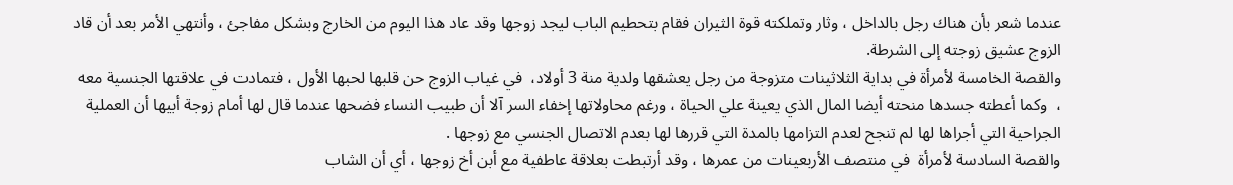عندما شعر بأن هناك رجل بالداخل ، وثار وتملكته قوة الثيران فقام بتحطيم الباب ليجد زوجها وقد عاد هذا اليوم من الخارج وبشكل مفاجئ ، وأنتهي الأمر بعد أن قاد الزوج عشيق زوجته إلى الشرطة.
والقصة الخامسة لأمرأة في بداية الثلاثينات متزوجة من رجل يعشقها ولدية منة 3 أولاد،  في غياب الزوج حن قلبها لحبها الأول ، فتمادت في علاقتها الجنسية معه ،  وكما أعطته جسدها منحته أيضا المال الذي يعينة علي الحياة ، ورغم محاولاتها إخفاء السر آلا أن طبيب النساء فضحها عندما قال لها أمام زوجة أبيها أن العملية الجراحية التي أجراها لها لم تنجح لعدم التزامها بالمدة التي قررها لها بعدم الاتصال الجنسي مع زوجها .
والقصة السادسة لأمرأة  في منتصف الأربعينات من عمرها ، وقد أرتبطت بعلاقة عاطفية مع أبن أخ زوجها ، أي أن الشاب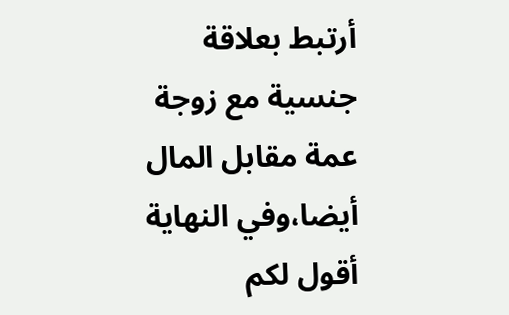أرتبط بعلاقة جنسية مع زوجة عمة مقابل المال أيضا،وفي النهاية أقول لكم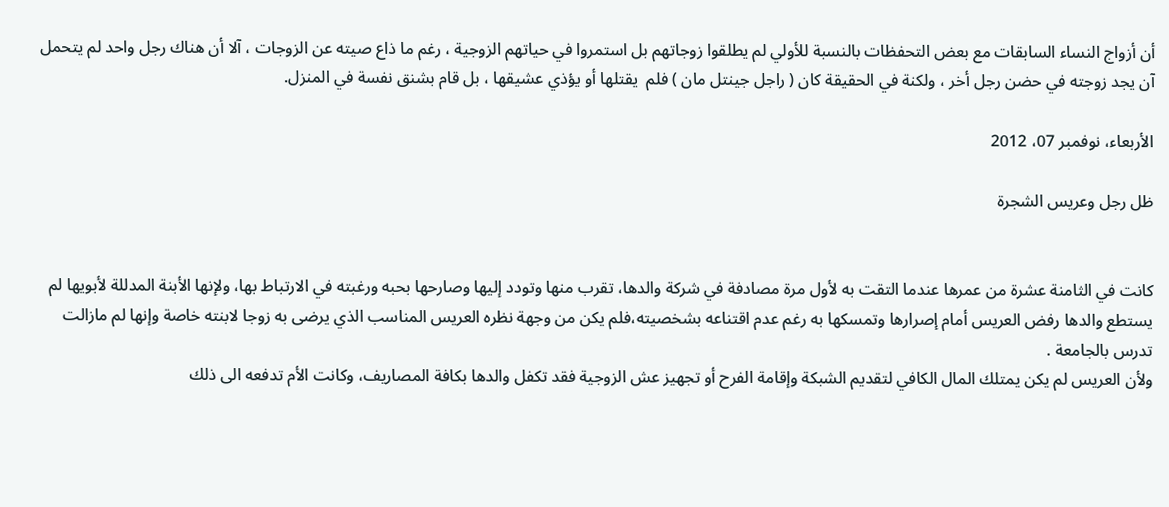أن أزواج النساء السابقات مع بعض التحفظات بالنسبة للأولي لم يطلقوا زوجاتهم بل استمروا في حياتهم الزوجية ، رغم ما ذاع صيته عن الزوجات ، آلا أن هناك رجل واحد لم يتحمل آن يجد زوجته في حضن رجل أخر ، ولكنة في الحقيقة كان ( راجل جينتل مان ) فلم  يقتلها أو يؤذي عشيقها ، بل قام بشنق نفسة في المنزل.

الأربعاء، نوفمبر 07، 2012

ظل رجل وعريس الشجرة


كانت في الثامنة عشرة من عمرها عندما التقت به لأول مرة مصادفة في شركة والدها، تقرب منها وتودد إليها وصارحها بحبه ورغبته في الارتباط بها، ولإنها الأبنة المدللة لأبويها لم يستطع والدها رفض العريس أمام إصرارها وتمسكها به رغم عدم اقتناعه بشخصيته،فلم يكن من وجهة نظره العريس المناسب الذي يرضى به زوجا لابنته خاصة وإنها لم مازالت تدرس بالجامعة .
ولأن العريس لم يكن يمتلك المال الكافي لتقديم الشبكة وإقامة الفرح أو تجهيز عش الزوجية فقد تكفل والدها بكافة المصاريف، وكانت الأم تدفعه الى ذلك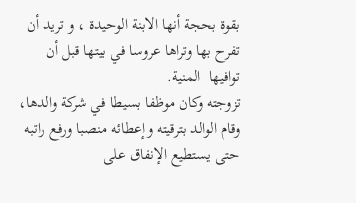بقوة بحجة أنها الابنة الوحيدة ، و تريد أن تفرح بها وتراها عروسا في بيتها قبل أن توافيها  المنية.
تزوجته وكان موظفا بسيطا في شركة والدها، وقام الوالد بترقيته وإعطائه منصبا ورفع راتبه حتى يستطيع الإنفاق على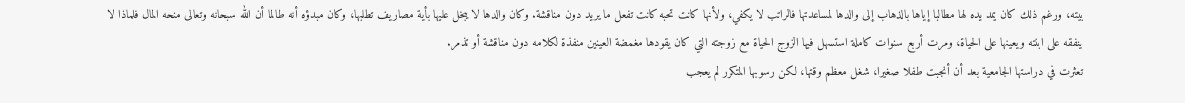بيته، ورغم ذلك كان يمد يده لها مطالبا إياها بالذهاب إلى والدها لمساعدتها فالراتب لا يكفي، ولأنها كانت تحبه كانت تفعل ما يريد دون مناقشة. وكان والدها لا يبخل عليها بأية مصاريف تطلبها، وكان مبدؤه أنه طالما أن الله سبحانه وتعالى منحه المال فلماذا لا ينفقه على ابنته ويعينها على الحياة، ومرت أربع سنوات كاملة استسهل فيها الزوج الحياة مع زوجته التي كان يقودها مغمضة العينين منفذة لكلامه دون مناقشة أو تذمر.
تعثرت في دراستها الجامعية بعد أن أنجبت طفلا صغيرا، شغل معظم وقتها، لكن رسوبها المتكرر لم يعجب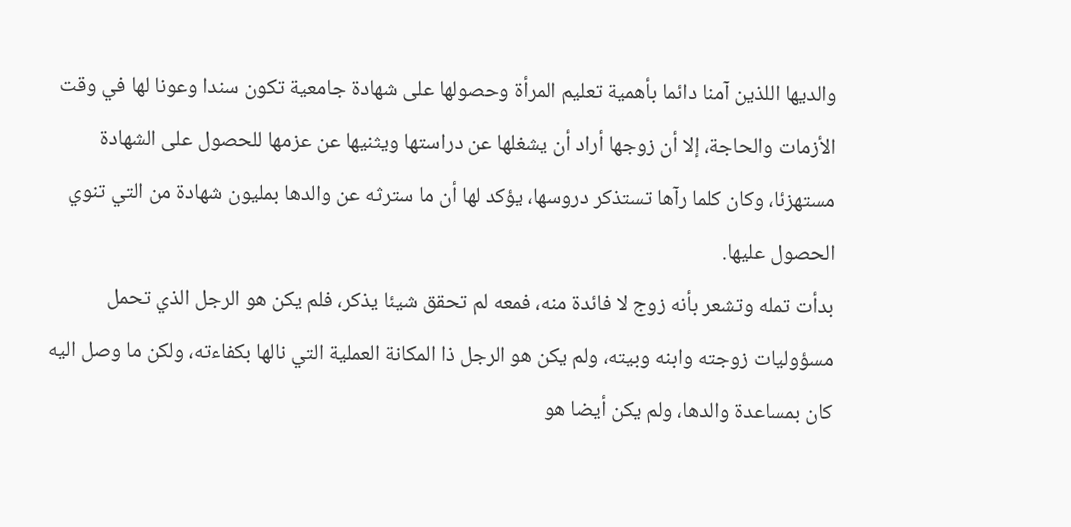والديها اللذين آمنا دائما بأهمية تعليم المرأة وحصولها على شهادة جامعية تكون سندا وعونا لها في وقت الأزمات والحاجة، إلا أن زوجها أراد أن يشغلها عن دراستها ويثنيها عن عزمها للحصول على الشهادة مستهزئا، وكان كلما رآها تستذكر دروسها، يؤكد لها أن ما سترثه عن والدها بمليون شهادة من التي تنوي الحصول عليها.
بدأت تمله وتشعر بأنه زوج لا فائدة منه، فمعه لم تحقق شيئا يذكر، فلم يكن هو الرجل الذي تحمل مسؤوليات زوجته وابنه وبيته، ولم يكن هو الرجل ذا المكانة العملية التي نالها بكفاءته، ولكن ما وصل اليه كان بمساعدة والدها، ولم يكن أيضا هو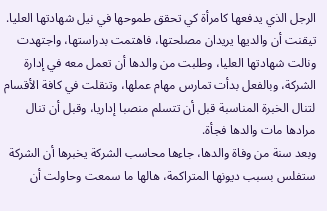الرجل الذي يدفعها كامرأة كي تحقق طموحها في نيل شهادتها العليا.
تيقنت أن والديها يريدان مصلحتها، فاهتمت بدراستها، واجتهدت ونالت شهادتها العليا، وطلبت من والدها أن تعمل معه في إدارة الشركة، وبالفعل بدأت تمارس مهام عملها، وتنقلت في كافة الأقسام لتنال الخبرة المناسبة قبل أن تتسلم منصبا إداريا، وقبل أن تنال مرادها مات والدها فجأة.
وبعد سنة من وفاة والدها، جاءها محاسب الشركة يخبرها أن الشركة ستفلس بسبب ديونها المتراكمة، هالها ما سمعت وحاولت أن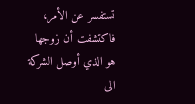تستفسر عن الأمر، فاكتشفت أن زوجها هو الذي أوصل الشركة الى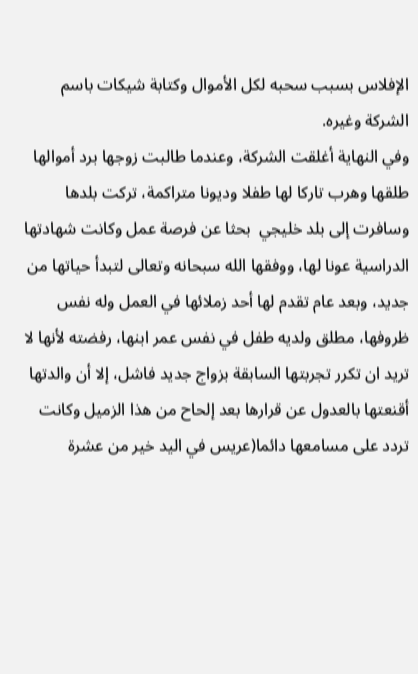الإفلاس بسبب سحبه لكل الأموال وكتابة شيكات باسم الشركة وغيره.
وفي النهاية أغلقت الشركة، وعندما طالبت زوجها برد أموالها طلقها وهرب تاركا لها طفلا وديونا متراكمة، تركت بلدها وسافرت إلى بلد خليجي  بحثا عن فرصة عمل وكانت شهادتها الدراسية عونا لها، ووفقها الله سبحانه وتعالى لتبدأ حياتها من جديد، وبعد عام تقدم لها أحد زملائها في العمل وله نفس ظروفها، مطلق ولديه طفل في نفس عمر ابنها، رفضته لأنها لا تريد ان تكرر تجربتها السابقة بزواج جديد فاشل، إلا أن والدتها أقنعتها بالعدول عن قرارها بعد إلحاح من هذا الزميل وكانت تردد على مسامعها دائما(عريس في اليد خير من عشرة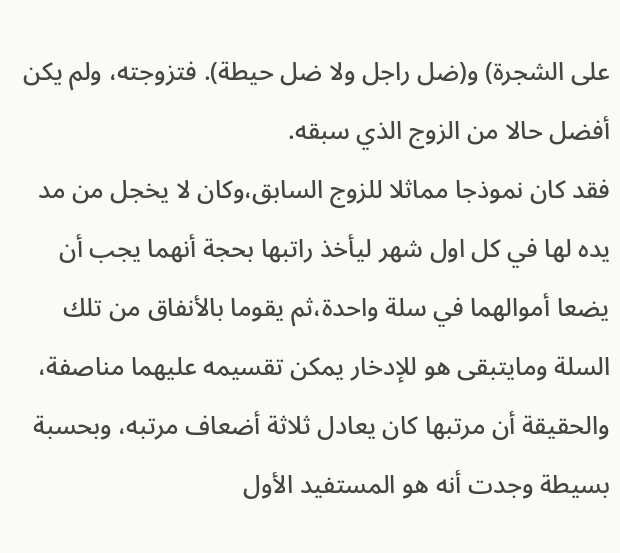على الشجرة) و(ضل راجل ولا ضل حيطة). فتزوجته، ولم يكن أفضل حالا من الزوج الذي سبقه.
فقد كان نموذجا مماثلا للزوج السابق،وكان لا يخجل من مد يده لها في كل اول شهر ليأخذ راتبها بحجة أنهما يجب أن يضعا أموالهما في سلة واحدة،ثم يقوما بالأنفاق من تلك السلة ومايتبقى هو للإدخار يمكن تقسيمه عليهما مناصفة، والحقيقة أن مرتبها كان يعادل ثلاثة أضعاف مرتبه، وبحسبة بسيطة وجدت أنه هو المستفيد الأول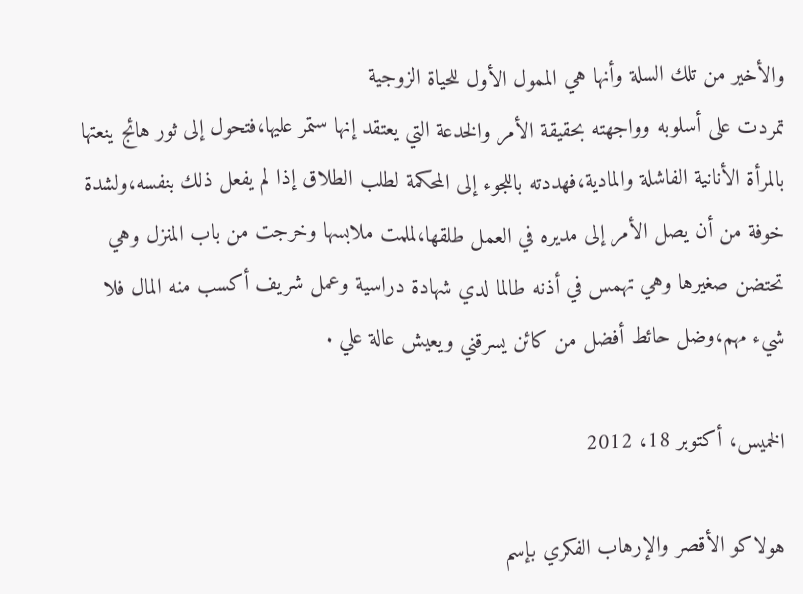والأخير من تلك السلة وأنها هي الممول الأول للحياة الزوجية
تمردت على أسلوبه وواجهته بحقيقة الأمر والخدعة التي يعتقد إنها ستمر عليها،فتحول إلى ثور هائج ينعتها بالمرأة الأنانية الفاشلة والمادية،فهددته باللجوء إلى المحكمة لطلب الطلاق إذا لم يفعل ذلك بنفسه،ولشدة خوفة من أن يصل الأمر إلى مديره في العمل طلقها،لملمت ملابسها وخرجت من باب المنزل وهي تحتضن صغيرها وهي تهمس في أذنه طالما لدي شهادة دراسية وعمل شريف أكسب منه المال فلا شيء مهم،وضل حائط أفضل من كائن يسرقني ويعيش عالة علي .

الخميس، أكتوبر 18، 2012

هولاكو الأقصر والإرهاب الفكري بإسم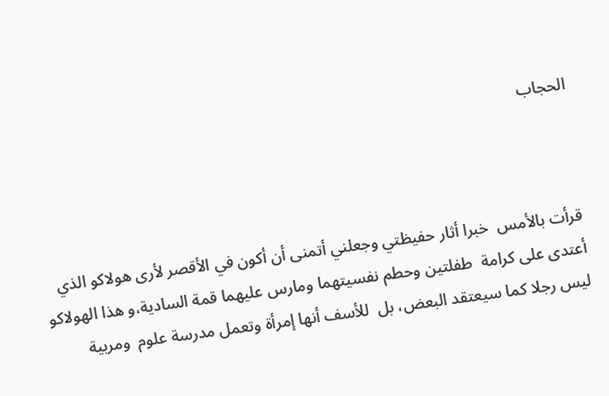الحجاب



قرأت بالأمس  خبرا أثار حفيظتي وجعلني أتمنى أن أكون في الأقصر لأرى هولاكو الذي أعتدى على كرامة  طفلتين وحطم نفسيتهما ومارس عليهما قمة السادية،و هذا الهولاكو ليس رجلا كما سيعتقد البعض، بل  للأسف أنها إمرأة وتعمل مدرسة علوم  ومربية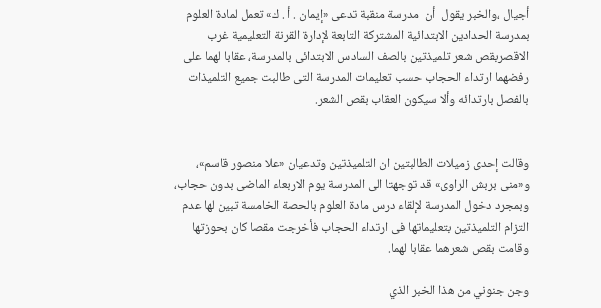أجيال ،والخبر يقول  أن  مدرسة منقبة تدعى «إيمان . أ . ك» تعمل لمادة العلوم بمدرسة الحدادين الابتدائية المشتركة التابعة لإدارة القرنة التعليمية غرب الاقصربقص شعر تلميذتين بالصف السادس الابتدائى بالمدرسة، عقابا لهما على رفضهما ارتداء الحجاب حسب تعليمات المدرسة التى طالبت جميع التلميذات بالفصل بارتدائه وألا سيكون العقاب بقص الشعر.


وقالت إحدى زميلات الطالبتين ان التلميذتين وتدعيان «علا منصور قاسم»، و«منى بربش الراوى» قد توجهتا الى المدرسة يوم الاربعاء الماضى بدون حجاب، وبمجرد دخول المدرسة لإلقاء درس مادة العلوم بالحصة الخامسة تبين لها عدم التزام التلميذتين بتعليماتها فى ارتداء الحجاب فأخرجت مقصا كان بحوزتها وقامت بقص شعرهما عقابا لهما.

وجن جنوني من هذا الخبر الذي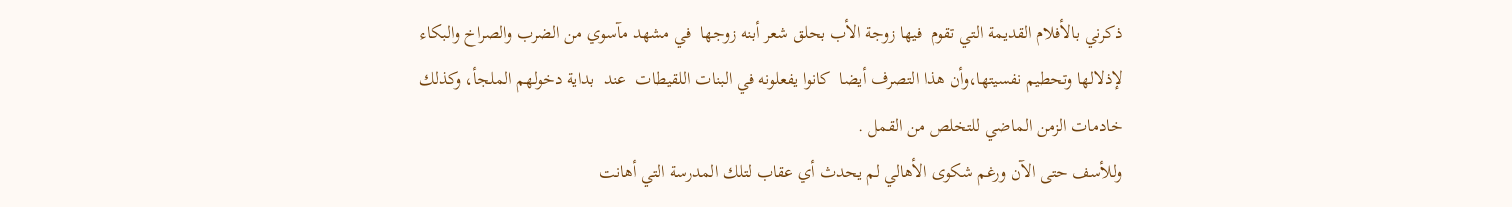ذكرني بالأفلام القديمة التي تقوم  فيها زوجة الأب بحلق شعر أبنه زوجها  في مشهد مآسوي من الضرب والصراخ والبكاء لإذلالها وتحطيم نفسيتها،وأن هذا التصرف أيضا  كانوا يفعلونه في البنات اللقيطات  عند  بداية دخولهم الملجأ، وكذلك خادمات الزمن الماضي للتخلص من القمل .
وللأسف حتى الآن ورغم شكوى الأهالي لم يحدث أي عقاب لتلك المدرسة التي أهانت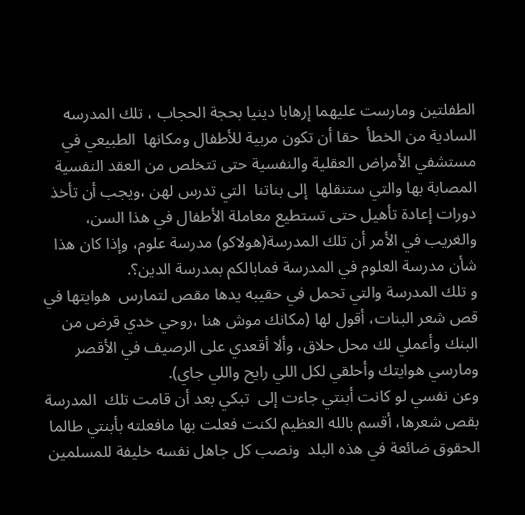الطفلتين ومارست عليهما إرهابا دينيا بحجة الحجاب ، تلك المدرسه السادية من الخطأ  حقا أن تكون مربية للأطفال ومكانها  الطبيعي في مستشفي الأمراض العقلية والنفسية حتى تتخلص من العقد النفسية المصابة بها والتي ستنقلها  إلى بناتنا  التي تدرس لهن ،ويجب أن تأخذ دورات إعادة تأهيل حتى تستطيع معاملة الأطفال في هذا السن، والغريب في الأمر أن تلك المدرسة(هولاكو) مدرسة علوم، وإذا كان هذا شأن مدرسة العلوم في المدرسة فمابالكم بمدرسة الدين؟.
و تلك المدرسة والتي تحمل في حقيبه يدها مقص لتمارس  هوايتها في قص شعر البنات، أقول لها (مكانك موش هنا ،روحي خدي قرض من البنك وأعملي لك محل حلاق، وألا أقعدي على الرصيف في الأقصر ومارسي هوايتك وأحلقي لكل اللي رايح واللي جاي).
وعن نفسي لو كانت أبنتي جاءت إلى  تبكي بعد أن قامت تلك  المدرسة بقص شعرها، أقسم بالله العظيم لكنت فعلت بها مافعلته بأبنتي طالما الحقوق ضائعة في هذه البلد  ونصب كل جاهل نفسه خليفة للمسلمين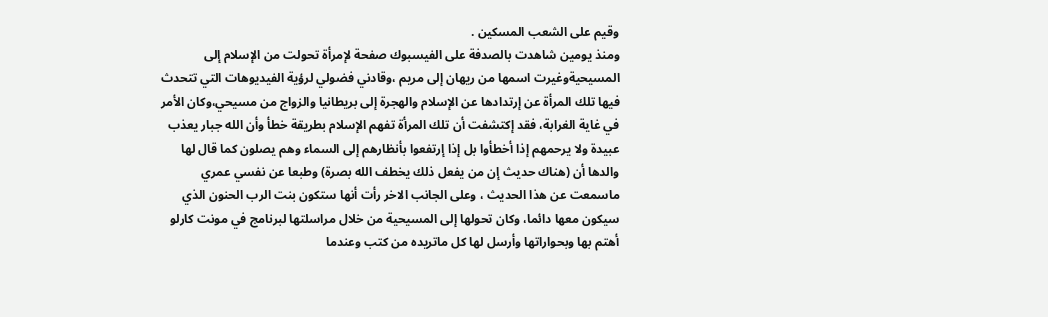وقيم على الشعب المسكين .
ومنذ يومين شاهدت بالصدفة على الفيسبوك صفحة لإمرأة تحولت من الإسلام إلى المسيحيةوغيرت اسمها من ريهان إلى مريم ،وقادني فضولي لرؤية الفيديوهات التي تتحدث فيها تلك المرأة عن إرتدادها عن الإسلام والهجرة إلى بريطانيا والزواج من مسيحي،وكان الأمر في غاية الغرابة، فقد إكتشفت أن تلك المرأة تفهم الإسلام بطريقة خطأ وأن الله جبار يعذب عبيدة ولا يرحمهم إذا أخطأوا بل إذا إرتفعوا بأنظارهم إلى السماء وهم يصلون كما قال لها والدها أن (هناك حديث إن من يفعل ذلك يخطف الله بصرة) وطبعا عن نفسي عمري ماسمعت عن هذا الحديث ، وعلى الجانب الاخر رأت أنها ستكون بنت الرب الحنون الذي سيكون معها دائما، وكان تحولها إلى المسيحية من خلال مراسلتها لبرنامج في مونت كارلو أهتم بها وبحواراتها وأرسل لها كل ماتريده من كتب وعندما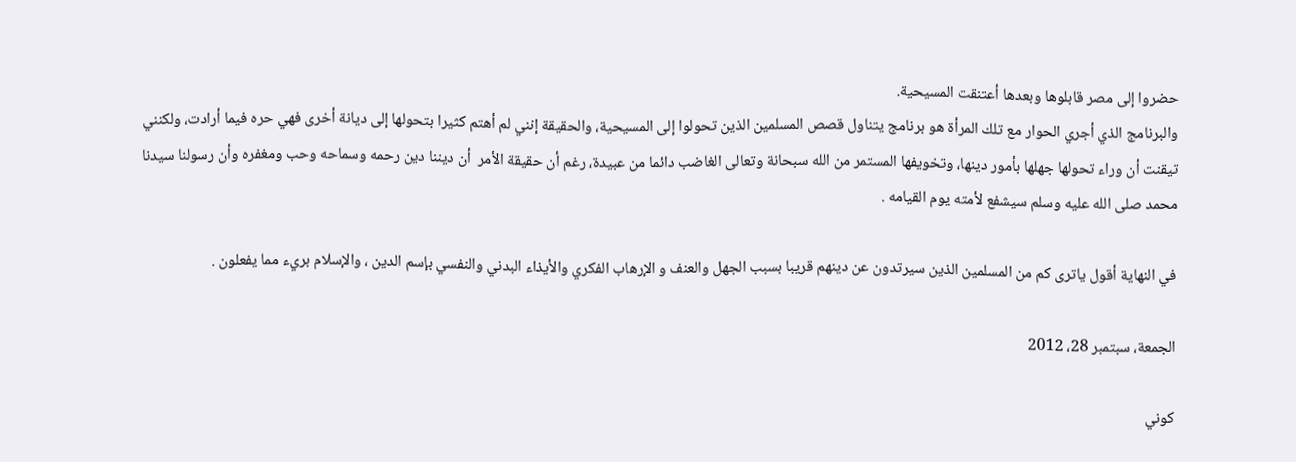حضروا إلى مصر قابلوها وبعدها أعتنقت المسيحية.
والبرنامج الذي أجري الحوار مع تلك المرأة هو برنامج يتناول قصص المسلمين الذين تحولوا إلى المسيحية، والحقيقة إنني لم أهتم كثيرا بتحولها إلى ديانة أخرى فهي حره فيما أرادت، ولكنني تيقنت أن وراء تحولها جهلها بأمور دينها، وتخويفها المستمر من الله سبحانة وتعالى الغاضب دائما من عبيدة، رغم أن حقيقة الأمر  أن ديننا دين رحمه وسماحه وحب ومغفره وأن رسولنا سيدنا محمد صلى الله عليه وسلم سيشفع لأمته يوم القيامه .

في النهاية أقول ياترى كم من المسلمين الذين سيرتدون عن دينهم قريبا بسبب الجهل والعنف و الإرهاب الفكري والأيذاء البدني والنفسي بإسم الدين ، والإسلام بريء مما يفعلون .

الجمعة، سبتمبر 28، 2012

كوني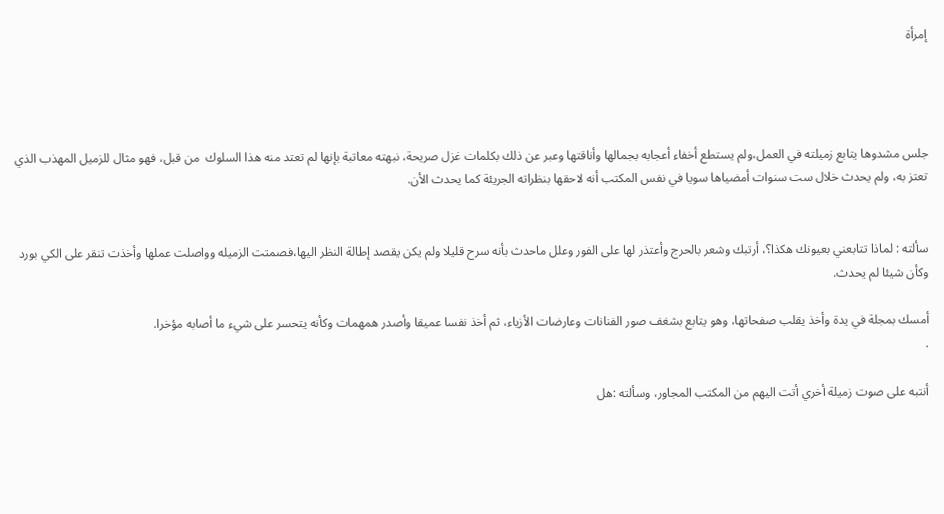إمرأة




جلس مشدوها يتابع زميلته في العمل،ولم يستطع أخفاء أعجابه بجمالها وأناقتها وعبر عن ذلك بكلمات غزل صريحة، نبهته معاتبة بإنها لم تعتد منه هذا السلوك  من قبل، فهو مثال للزميل المهذب الذي تعتز به، ولم يحدث خلال ست سنوات أمضياها سويا في نفس المكتب أنه لاحقها بنظراته الجريئة كما يحدث الأن.


سألته : لماذا تتابعني بعيونك هكذا؟، أرتبك وشعر بالحرج وأعتذر لها على الفور وعلل ماحدث بأنه سرح قليلا ولم يكن يقصد إطالة النظر اليها،فصمتت الزميله وواصلت عملها وأخذت تنقر على الكي بورد وكأن شيئا لم يحدث.

أمسك بمجلة في يدة وأخذ يقلب صفحاتها، وهو يتابع بشغف صور الفنانات وعارضات الأزياء، ثم أخذ نفسا عميقا وأصدر همهمات وكأنه يتحسر على شيء ما أصابه مؤخرا.
.

أنتبه على صوت زميلة أخري أتت اليهم من المكتب المجاور، وسألته :هل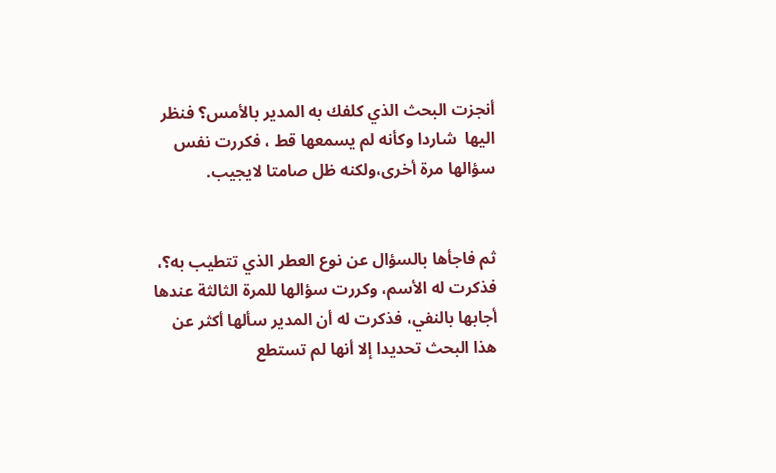أنجزت البحث الذي كلفك به المدير بالأمس؟ فنظر اليها  شاردا وكأنه لم يسمعها قط ، فكررت نفس سؤالها مرة أخرى،ولكنه ظل صامتا لايجيب.


ثم فاجأها بالسؤال عن نوع العطر الذي تتطيب به؟، فذكرت له الأسم، وكررت سؤالها للمرة الثالثة عندها أجابها بالنفي، فذكرت له أن المدير سألها أكثر عن هذا البحث تحديدا إلا أنها لم تستطع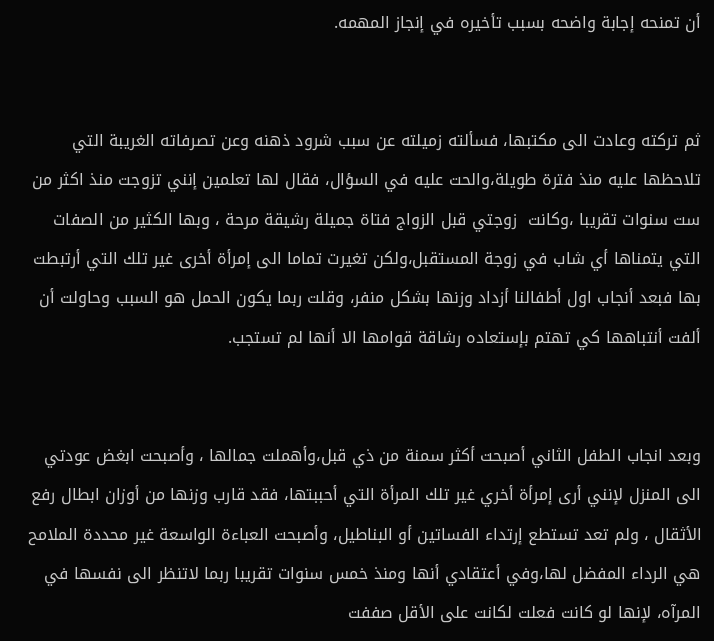أن تمنحه إجابة واضحه بسبب تأخيره في إنجاز المهمه.


ثم تركته وعادت الى مكتبها، فسألته زميلته عن سبب شرود ذهنه وعن تصرفاته الغريبة التي تلاحظها عليه منذ فترة طويلة،والحت عليه في السؤال، فقال لها تعلمين إنني تزوجت منذ اكثر من ست سنوات تقريبا ،وكانت  زوجتي قبل الزواج فتاة جميلة رشيقة مرحة ، وبها الكثير من الصفات التي يتمناها أي شاب في زوجة المستقبل،ولكن تغيرت تماما الى إمرأة أخرى غير تلك التي أرتبطت بها فبعد أنجاب اول أطفالنا أزداد وزنها بشكل منفر، وقلت ربما يكون الحمل هو السبب وحاولت أن ألفت أنتباهها كي تهتم بإستعاده رشاقة قوامها الا أنها لم تستجب.


وبعد انجاب الطفل الثاني أصبحت أكثر سمنة من ذي قبل،وأهملت جمالها ، وأصبحت ابغض عودتي الى المنزل لإنني أرى إمرأة أخري غير تلك المرأة التي أحببتها، فقد قارب وزنها من أوزان ابطال رفع الأثقال ، ولم تعد تستطع إرتداء الفساتين أو البناطيل، وأصبحت العباءة الواسعة غير محددة الملامح هي الرداء المفضل لها،وفي أعتقادي أنها ومنذ خمس سنوات تقريبا ربما لاتنظر الى نفسها في المرآه، لإنها لو كانت فعلت لكانت على الأقل صففت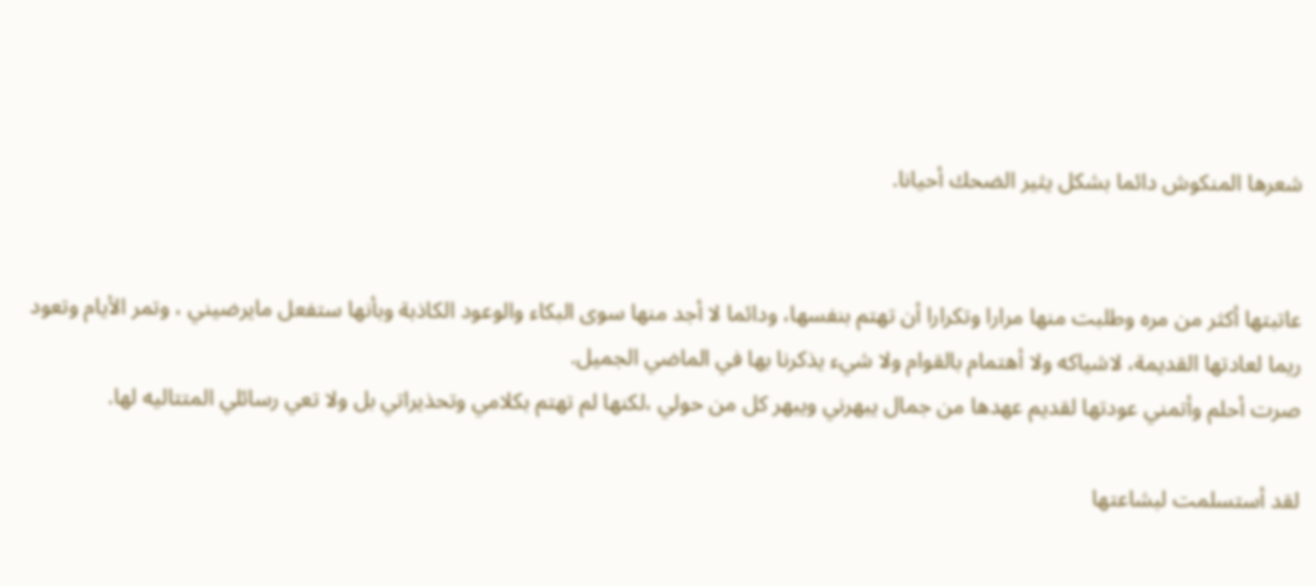شعرها المنكوش دائما بشكل يثير الضحك أحيانا.


عاتبتها أكثر من مره وطلبت منها مرارا وتكرارا أن تهتم بنفسها، ودائما لا أجد منها سوى البكاء والوعود الكاذبة وبأنها ستفعل مايرضيني ، وتمر الأيام وتعود ريما لعادتها القديمة، لاشياكه ولا أهتمام بالقوام ولا شيء يذكرنا بها في الماضي الجميل.
صرت أحلم وأتمني عودتها لقديم عهدها من جمال يبهرني ويبهر كل من حولي ،لكنها لم تهتم بكلامي وتحذيراتي بل ولا تعي رسائلي المتتاليه لها.

لقد أستسلمت لبشاعتها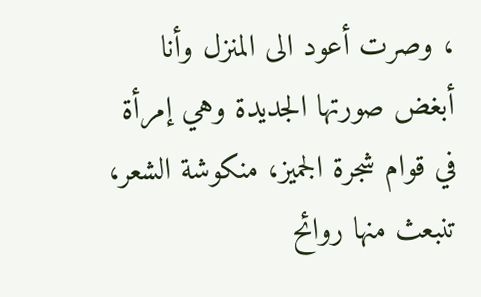، وصرت أعود الى المنزل وأنا أبغض صورتها الجديدة وهي إمرأة في قوام شجرة الجميز، منكوشة الشعر، تنبعث منها روائح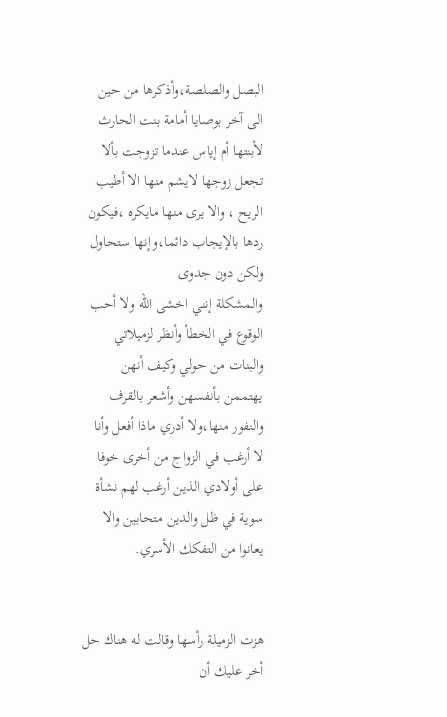البصل والصلصة،وأذكرها من حين الى آخر بوصايا أمامة بنت الحارث لأبنتها أم إياس عندما تزوجت بألا تجعل زوجها لايشم منها الا أطيب الريح ، والا يرى منها مايكره ،فيكون ردها بالإيجاب دائما،وإنها ستحاول ولكن دون جدوى
والمشكلة إنني اخشى الله ولا أحب الوقوع في الخطأ وأنظر لزميلاتي والبنات من حولي وكيف أنهن يهتممن بأنفسهن وأشعر بالقرف والنفور منها،ولا أدري ماذا أفعل وأنا لا أرغب في الزواج من أخرى خوفا على أولادي الذين أرغب لهم نشأة سوية في ظل والدين متحابين والا يعانوا من التفكك الأسري.


هزت الزميلة رأسها وقالت له هناك حل أخر عليك أن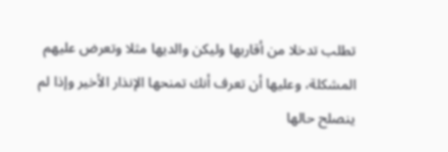تطلب تدخلا من أقاربها وليكن والديها مثلا وتعرض عليهم المشكلة، وعليها أن تعرف أنك تمنحها الإنذار الأخير وإذا لم ينصلح حالها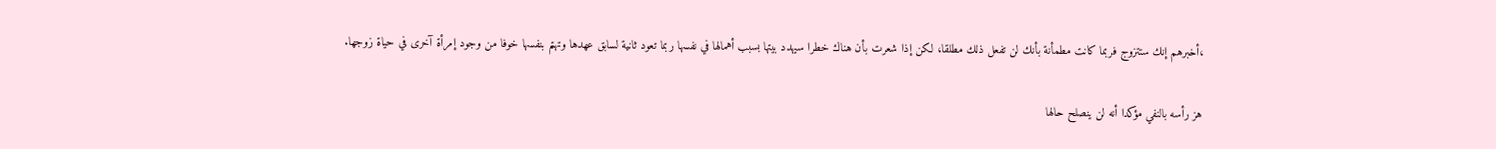،أخبرهم إنك ستتزوج فربما كانت مطمأنة بأنك لن تفعل ذلك مطلقا، لكن إذا شعرت بأن هناك خطرا سيهدد بيتها بسبب أهمالها في نفسها ربما تعود ثانية لسابق عهدها وتهتم بنفسها خوفا من وجود إمرأة آخرى في حياة زوجها.

هز رأسه بالنفي مؤكدا أنه لن ينصلح حالها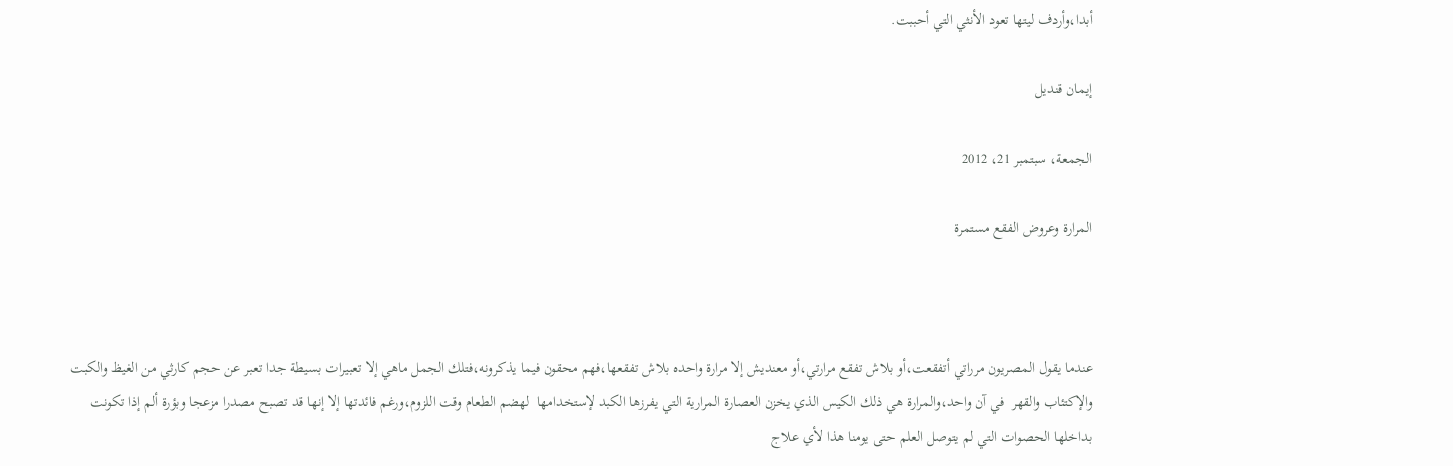أبدا،وأردف ليتها تعود الأنثي التي أحببت.

إيمان قنديل

الجمعة، سبتمبر 21، 2012

المرارة وعروض الفقع مستمرة



عندما يقول المصريون مرراتي أتفقعت،أو بلاش تفقع مرارتي،أو معنديش إلا مرارة واحده بلاش تفقعها،فهم محقون فيما يذكرونه،فتلك الجمل ماهي إلا تعبيرات بسيطة جدا تعبر عن حجم كارثي من الغيظ والكبت  والإكتئاب والقهر  في آن واحد،والمرارة هي ذلك الكيس الذي يخزن العصارة المرارية التي يفرزها الكبد لإستخدامها  لهضم الطعام وقت اللزوم،ورغم فائدتها إلا إنها قد تصبح مصدرا مزعجا وبؤرة ألم إذا تكونت بداخلها الحصوات التي لم يتوصل العلم حتى يومنا هذا لأي علاج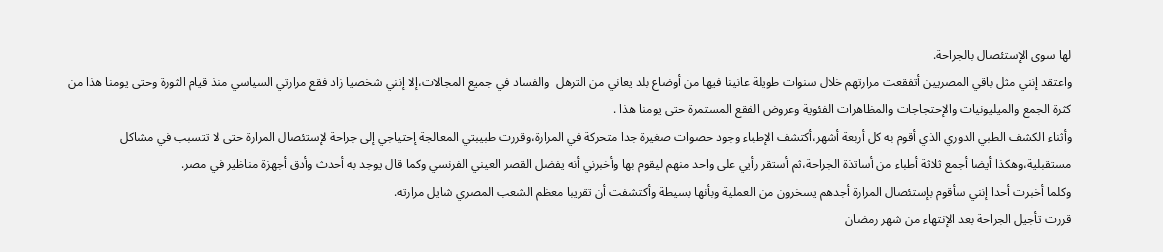لها سوى الإستئصال بالجراحة.
واعتقد إنني مثل باقي المصريين أتفقعت مرارتهم خلال سنوات طويلة عانينا فيها من أوضاع بلد يعاني من الترهل  والفساد في جميع المجالات،إلا إنني شخصيا زاد فقع مرارتي السياسي منذ قيام الثورة وحتى يومنا هذا من كثرة الجمع والميليونيات والإحتجاجات والمظاهرات الفئوية وعروض الفقع المستمرة حتى يومنا هذا .
وأثناء الكشف الطبي الدوري الذي أقوم به كل أربعة أشهر،أكتشف الإطباء وجود حصوات صغيرة جدا متحركة في المرارة،وقررت طبيبتي المعالجة إحتياجي إلى جراحة لإستئصال المرارة حتى لا تتسبب في مشاكل مستقبلية،وهكذا أيضا أجمع ثلاثة أطباء من أساتذة الجراحة،ثم أستقر رأيي على واحد منهم ليقوم بها وأخبرني أنه يفضل القصر العيني الفرنسي وكما قال يوجد به أحدث وأدق أجهزة مناظير في مصر.
وكلما أخبرت أحدا إنني سأقوم بإستئصال المرارة أجدهم يسخرون من العملية وبأنها بسيطة وأكتشفت أن تقريبا معظم الشعب المصري شايل مرارته.
قررت تأجيل الجراحة بعد الإنتهاء من شهر رمضان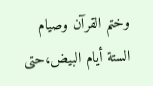وختم القرآن وصيام الستة أيام البيض،حتى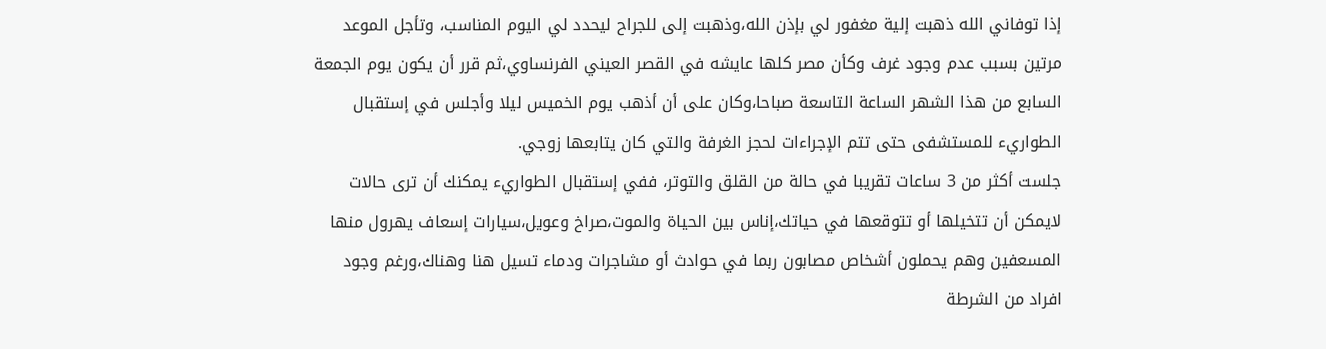إذا توفاني الله ذهبت إلية مغفور لي بإذن الله،وذهبت إلى للجراح ليحدد لي اليوم المناسب، وتأجل الموعد مرتين بسبب عدم وجود غرف وكأن مصر كلها عايشه في القصر العيني الفرنساوي،ثم قرر أن يكون يوم الجمعة السابع من هذا الشهر الساعة التاسعة صباحا،وكان على أن أذهب يوم الخميس ليلا وأجلس في إستقبال الطواريء للمستشفى حتى تتم الإجراءات لحجز الغرفة والتي كان يتابعها زوجي.
جلست أكثر من 3 ساعات تقريبا في حالة من القلق والتوتر، ففي إستقبال الطواريء يمكنك أن ترى حالات لايمكن أن تتخيلها أو تتوقعها في حياتك،إناس بين الحياة والموت،صراخ وعويل،سيارات إسعاف يهرول منها المسعفين وهم يحملون أشخاص مصابون ربما في حوادث أو مشاجرات ودماء تسيل هنا وهناك،ورغم وجود افراد من الشرطة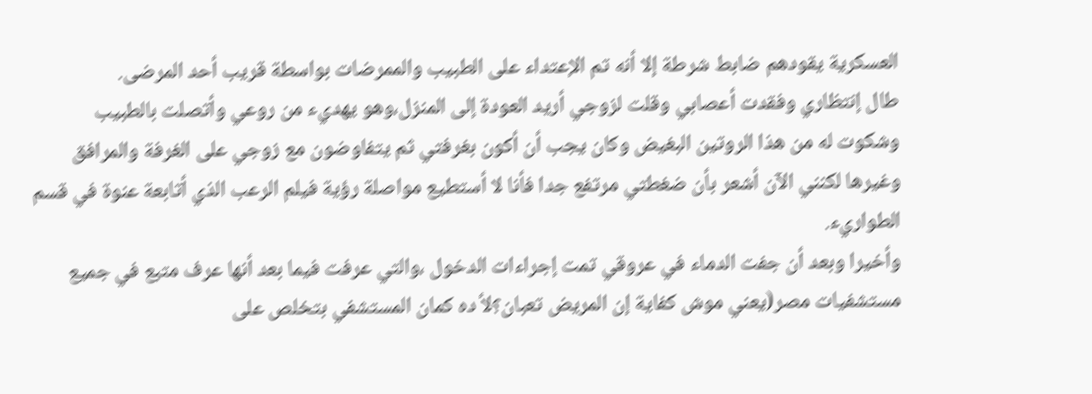العسكرية يقودهم ضابط شرطة إلا أنه تم الإعتداء على الطبيب والممرضات بواسطة قريب أحد المرضى.
طال إنتظاري وفقدت أعصابي وقلت لزوجي أريد العودة إلى المنزل،وهو يهديء من روعي وأتصلت بالطبيب وشكوت له من هذا الروتين البغيض وكان يجب أن أكون بغرفتي ثم يتفاوضون مع زوجي على الغرفة والمرافق وغيرها لكنني الآن أشعر بأن ضغطتي مرتفع جدا فأنا لا أستطيع مواصلة رؤية فيلم الرعب الذي أتابعة عنوة في قسم الطواريء.
وأخيرا وبعد أن جفت الدماء في عروقي تمت إجراءات الدخول ،والتي عرفت فيما بعد أنها عرف متبع في جميع مستشفيات مصر(يعني موش كفاية إن المريض تعبان؟لأ ده كمان المستشفي بتخلص على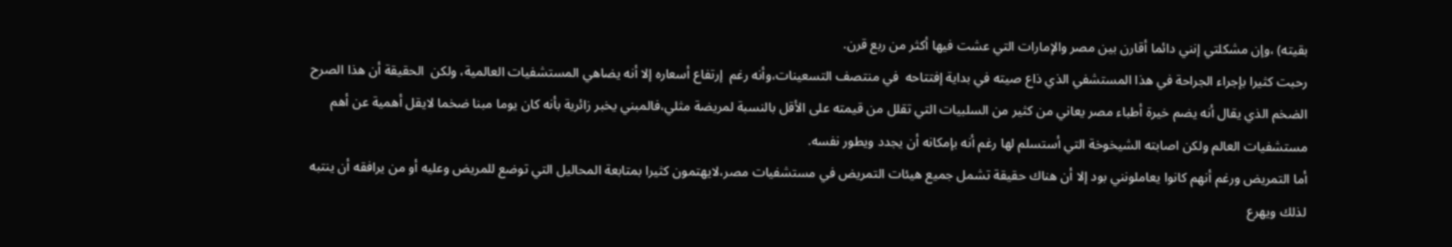بقيته) ،وإن مشكلتي إنني دائما أقارن بين مصر والإمارات التي عشت فيها أكثر من ربع قرن.
رحبت كثيرا بإجراء الجراحة في هذا المستشفي الذي ذاع صيته في بداية إفتتاحه  في منتصف التسعينات،وأنه رغم  إرتفاع أسعاره إلا أنه يضاهي المستشفيات العالمية، ولكن  الحقيقة أن هذا الصرح الضخم الذي يقال أنه يضم خيرة أطباء مصر يعاني من كثير من السلبيات التي تقلل من قيمته على الأقل بالنسبة لمريضة مثلي،فالمبني يخبر زائرية بأنه كان يوما مبنا ضخما لايقل أهمية عن أهم مستشفيات العالم ولكن اصابته الشيخوخة التي أستسلم لها رغم أنه بإمكانه أن يجدد ويطور نفسه.
أما التمريض ورغم أنهم كانوا يعاملونني بود إلا أن هناك حقيقة تشمل جميع هيئات التمريض في مستشفيات مصر،لايهتمون كثيرا بمتابعة المحاليل التي توضع للمريض وعليه أو من يرافقه أن ينتبه لذلك ويهرع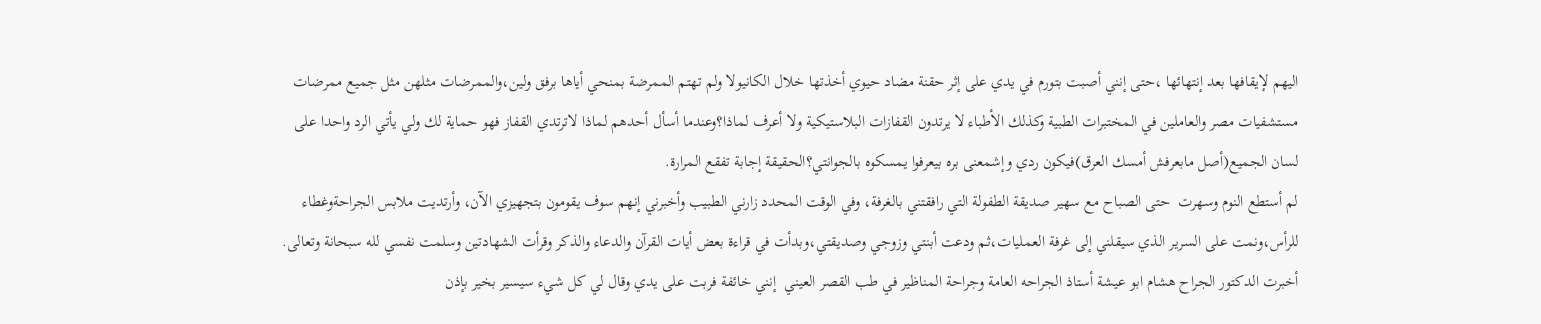اليهم لإيقافها بعد إنتهائها ،حتى إنني أصبت بتورم في يدي على إثر حقنة مضاد حيوي أخذتها خلال الكانيولا ولم تهتم الممرضة بمنحي أياها برفق ولين،والممرضات مثلهن مثل جميع ممرضات مستشفيات مصر والعاملين في المختبرات الطبية وكذلك الأطباء لا يرتدون القفازات البلاستيكية ولا أعرف لماذا؟وعندما أسأل أحدهم لماذا لاترتدي القفاز فهو حماية لك ولي يأتي الرد واحدا على لسان الجميع(أصل مابعرفش أمسك العرق)فيكون ردي وإشمعنى بره بيعرفوا يمسكوه بالجوانتي؟الحقيقة إجابة تفقع المرارة.
لم أستطع النوم وسهرت  حتى الصباح مع سهير صديقة الطفولة التي رافقتني بالغرفة، وفي الوقت المحدد زارني الطبيب وأخبرني إنهم سوف يقومون بتجهيزي الآن، وأرتديت ملابس الجراحةوغطاء للرأس،ونمت على السرير الذي سيقلني إلى غرفة العمليات،ثم ودعت أبنتي وزوجي وصديقتي،وبدأت في قراءة بعض أيات القرآن والدعاء والذكر وقرأت الشهادتين وسلمت نفسي لله سبحانة وتعالى.
أخبرت الدكتور الجراح هشام ابو عيشة أستاذ الجراحه العامة وجراحة المناظير في طب القصر العيني  إنني خائفة فربت على يدي وقال لي كل شيء سيسير بخير بإذن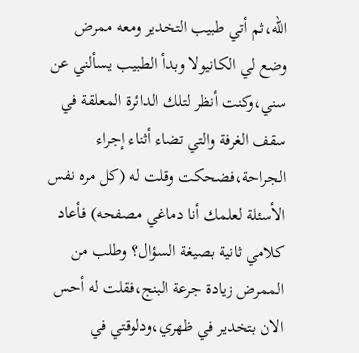الله،ثم أتي طبيب التخدير ومعه ممرض وضع لي الكانيولا وبدأ الطبيب يسألني عن سني،وكنت أنظر لتلك الدائرة المعلقة في سقف الغرفة والتي تضاء أثناء إجراء الجراحة،فضحكت وقلت له (كل مره نفس الأسئلة لعلمك أنا دماغي مصفحه) فأعاد كلامي ثانية بصيغة السؤال؟ وطلب من الممرض زيادة جرعة البنج،فقلت له أحس الان بتخدير في ظهري،ودلوقتي في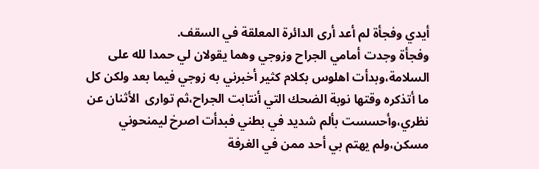أيدي وفجأة لم أعد أرى الدائرة المعلقة في السقف.
وفجأة وجدت أمامي الجراح وزوجي وهما يقولان لي حمدا لله على السلامة،وبدأت اهلوس بكلام كثير أخبرني به زوجي فيما بعد ولكن كل ما أتذكره وقتها نوبة الضحك التي أنتابت الجراح،ثم توارى  الأثنان عن نظري،وأحسست بألم شديد في بطني فبدأت اصرخ ليمنحوني مسكن،ولم يهتم بي أحد ممن في الغرفة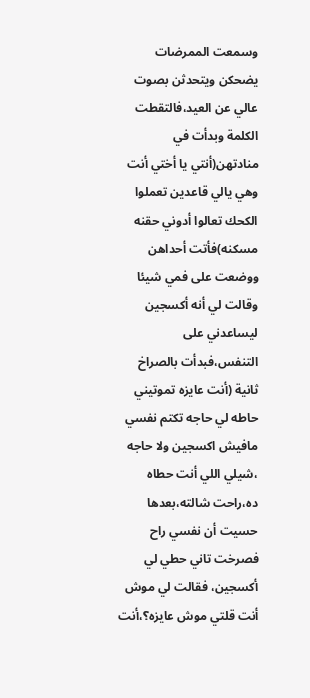وسمعت الممرضات يضحكن ويتحدثن بصوت عالي عن العيد،فالتقطت الكلمة وبدأت في منادتهن(أنتي يا أختي أنت وهي يالي قاعدين تعملوا الكحك تعالوا أدوني حقنه مسكنه)فأتت أحداهن ووضعت على فمي شيئا وقالت لي أنه أكسجين ليساعدني على التنفس،فبدأت بالصراخ ثانية (أنت عايزه تموتيني حاطه لي حاجه تكتم نفسي مافيش اكسجين ولا حاجه ،شيلي اللي أنت حطاه ده،راحت شالته،بعدها حسيت أن نفسي راح فصرخت تاني حطي لي أكسجين، فقالت لي موش أنت قلتي موش عايزه؟،أنت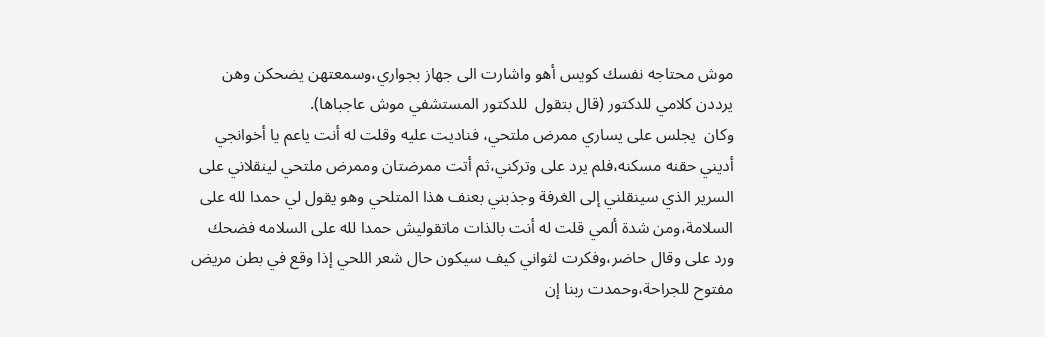موش محتاجه نفسك كويس أهو واشارت الى جهاز بجواري،وسمعتهن يضحكن وهن يرددن كلامي للدكتور (قال بتقول  للدكتور المستشفي موش عاجباها).
وكان  يجلس على يساري ممرض ملتحي، فناديت عليه وقلت له أنت ياعم يا أخوانجي أديني حقنه مسكنه،فلم يرد على وتركني،ثم أتت ممرضتان وممرض ملتحي لينقلاني على السرير الذي سينقلني إلى الغرفة وجذبني بعنف هذا المتلحي وهو يقول لي حمدا لله على السلامة،ومن شدة ألمي قلت له أنت بالذات ماتقوليش حمدا لله على السلامه فضحك ورد على وقال حاضر،وفكرت لثواني كيف سيكون حال شعر اللحي إذا وقع في بطن مريض مفتوح للجراحة،وحمدت ربنا إن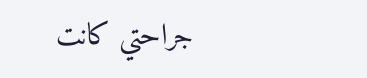جراحتي كانت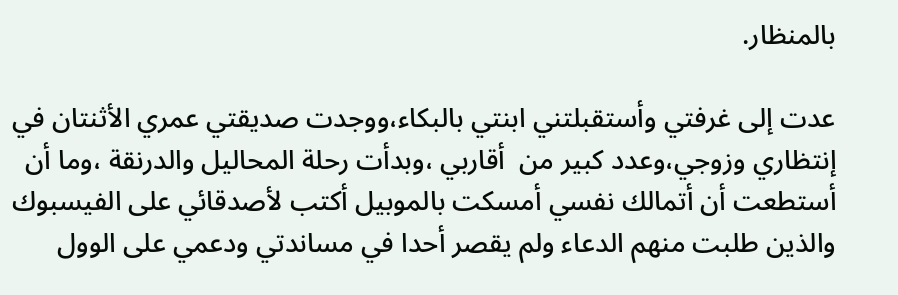بالمنظار.

عدت إلى غرفتي وأستقبلتني ابنتي بالبكاء،ووجدت صديقتي عمري الأثنتان في إنتظاري وزوجي،وعدد كبير من  أقاربي ،وبدأت رحلة المحاليل والدرنقة ،وما أن أستطعت أن أتمالك نفسي أمسكت بالموبيل أكتب لأصدقائي على الفيسبوك والذين طلبت منهم الدعاء ولم يقصر أحدا في مساندتي ودعمي على الوول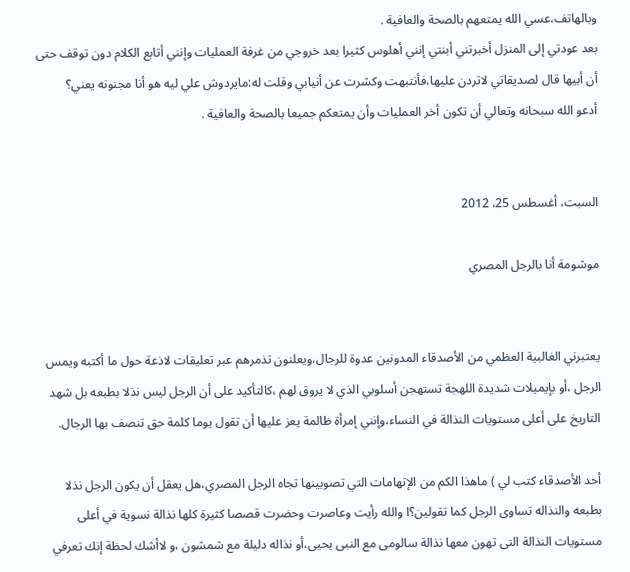وبالهاتف،عسي الله يمتعهم بالصحة والعافية .
بعد عودتي إلى المنزل أخبرتني أبنتي إنني أهلوس كثيرا بعد خروجي من غرفة العمليات وإنني أتابع الكلام دون توقف حتى أن أبيها قال لصديقاتي لاتردن عليها،فأنتبهت وكشرت عن أنيابي وقلت له:مايردوش علي ليه هو أنا مجنونه يعني؟
أدعو الله سبحانه وتعالي أن تكون أخر العمليات وأن يمتعكم جميعا بالصحة والعافية .


السبت، أغسطس 25، 2012

موشومة أنا بالرجل المصري


يعتبرني الغالبية العظمي من الأصدقاء المدونين عدوة للرجال،ويعلنون تذمرهم عبر تعليقات لاذعة حول ما أكتبه ويمس الرجل ،أو بإيميلات شديدة اللهجة تستهجن أسلوبي الذي لا يروق لهم ،كالتأكيد على أن الرجل ليس نذلا بطبعه بل شهد التاريخ على أعلى مستويات النذالة في النساء،وإنني إمرأة ظالمة يعز عليها أن تقول يوما كلمة حق تنصف بها الرجال.

أحد الأصدقاء كتب لي ) ماهذا الكم من الإتهامات التي تصوبينها تجاه الرجل المصري،هل يعقل أن يكون الرجل نذلا بطبعه والنذاله تساوى الرجل كما تقولين؟ا والله رأيت وعاصرت وحضرت قصصا كثيرة كلها نذالة نسوية في أعلى مستويات النذالة التى تهون معها نذالة سالومى مع النبى يحيى،أو نذاله دليلة مع شمشون ،و لاأشك لحظة إنك تعرفي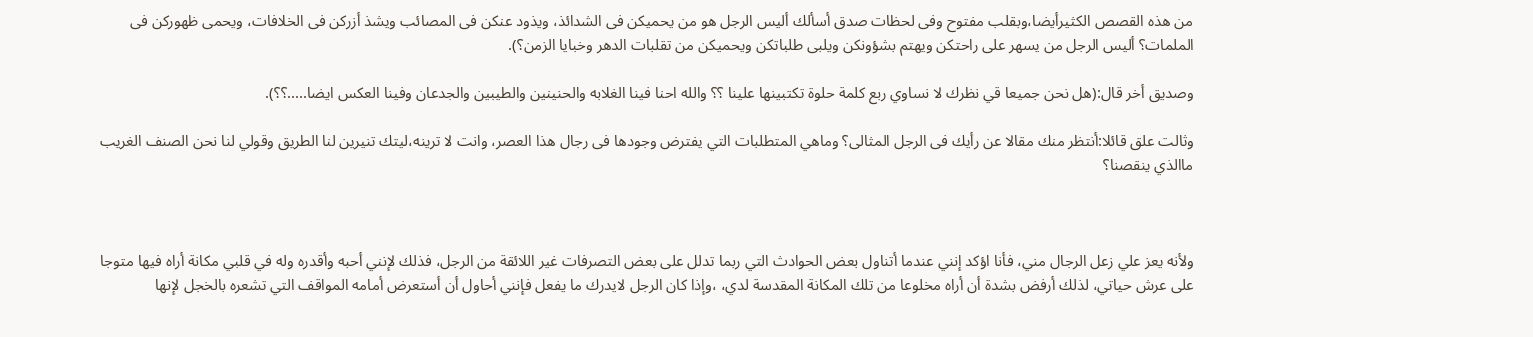من هذه القصص الكثيرأيضا،وبقلب مفتوح وفى لحظات صدق أسألك أليس الرجل هو من يحميكن فى الشدائذ، ويذود عنكن فى المصائب ويشذ أزركن فى الخلافات، ويحمى ظهوركن فى الملمات؟ أليس الرجل من يسهر على راحتكن ويهتم بشؤونكن ويلبى طلباتكن ويحميكن من تقلبات الدهر وخبايا الزمن؟).

وصديق أخر قال:(هل نحن جميعا قي نظرك لا نساوي ربع كلمة حلوة تكتبينها علينا ؟؟ والله احنا فينا الغلابه والحنينين والطيبين والجدعان وفينا العكس ايضا.....؟؟).

وثالت علق قائلا:أنتظر منك مقالا عن رأيك فى الرجل المثالى؟ وماهي المتطلبات التي يفترض وجودها فى رجال هذا العصر، وانت لا ترينه،ليتك تنيرين لنا الطريق وقولي لنا نحن الصنف الغريب ماالذي ينقصنا؟



ولأنه يعز علي زعل الرجال مني، فأنا اؤكد إنني عندما أتناول بعض الحوادث التي ربما تدلل على بعض التصرفات غير اللائقة من الرجل، فذلك لإنني أحبه وأقدره وله في قلبي مكانة أراه فيها متوجا على عرش حياتي، لذلك أرفض بشدة أن أراه مخلوعا من تلك المكانة المقدسة لدي، ،وإذا كان الرجل لايدرك ما يفعل فإنني أحاول أن أستعرض أمامه المواقف التي تشعره بالخجل لإنها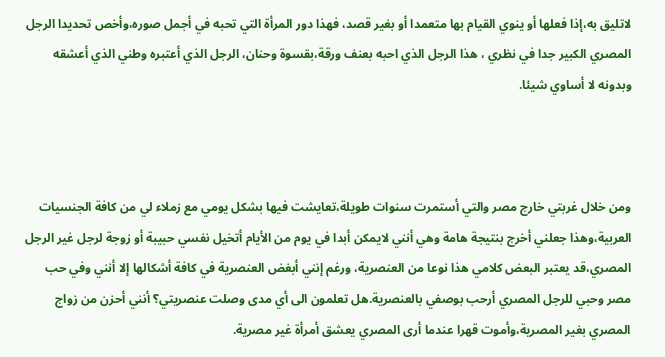لاتليق به،إذا فعلها أو ينوي القيام بها متعمدا أو بغير قصد، فهذا دور المرأة التي تحبه في أجمل صوره،وأخص تحديدا الرجل المصري الكبير جدا في نظري ، هذا الرجل الذي احبه بعنف ورقة،بقسوة وحنان، الرجل الذي أعتبره وطني الذي أعشقه وبدونه لا أساوي شيئا.



ومن خلال غربتي خارج مصر والتي أستمرت سنوات طويلة،تعايشت فيها بشكل يومي مع زملاء لي من كافة الجنسيات العربية،وهذا جعلني أخرج بنتيجة هامة وهي أنني لايمكن أبدا في يوم من الأيام أتخيل نفسي حبيبة أو زوجة لرجل غير الرجل المصري،قد يعتبر البعض كلامي هذا نوعا من العنصرية، ورغم إنني أبغض العنصرية في كافة أشكالها إلا أنني وفي حب مصر وحبي للرجل المصري أرحب بوصفي بالعنصرية.هل تعلمون الى أي مدى وصلت عنصريتي؟ أنني أحزن من زواج المصري بغير المصرية،وأموت قهرا عندما أرى المصري يعشق أمرأة غير مصرية.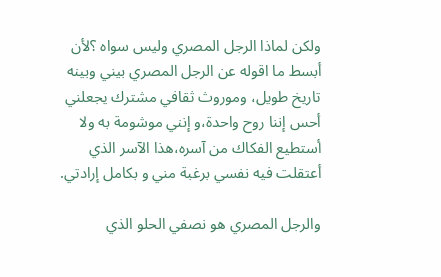ولكن لماذا الرجل المصري وليس سواه ؟لأن أبسط ما اقوله عن الرجل المصري بيني وبينه تاريخ طويل، وموروث ثقافي مشترك يجعلني أحس إننا روح واحدة،و إنني موشومة به ولا أستطيع الفكاك من آسره،هذا الآسر الذي أعتقلت فيه نفسي برغبة مني و بكامل إرادتي.

والرجل المصري هو نصفي الحلو الذي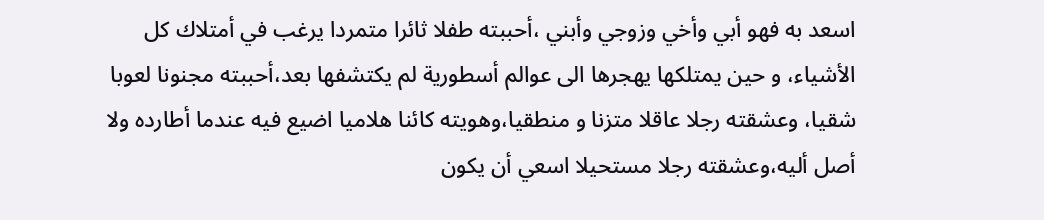اسعد به فهو أبي وأخي وزوجي وأبني ،أحببته طفلا ثائرا متمردا يرغب في أمتلاك كل الأشياء، و حين يمتلكها يهجرها الى عوالم أسطورية لم يكتشفها بعد،أحببته مجنونا لعوبا شقيا، وعشقته رجلا عاقلا متزنا و منطقيا،وهويته كائنا هلاميا اضيع فيه عندما أطارده ولا أصل أليه،وعشقته رجلا مستحيلا اسعي أن يكون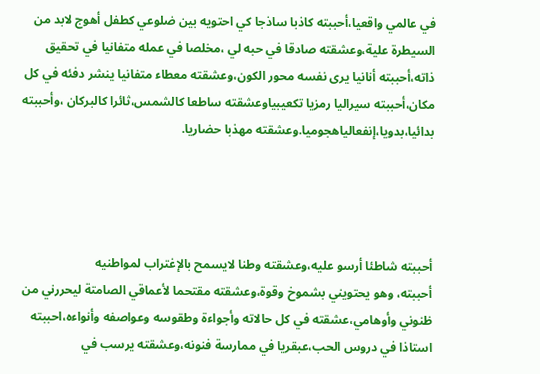في عالمي واقعيا،أحببته كاذبا ساذجا كي احتويه بين ضلوعي كطفل أهوج لابد من السيطرة علية،وعشقته صادقا في حبه لي ،مخلصا في عمله متفانيا في تحقيق ذاته،أحببته أنانيا يرى نفسه محور الكون،وعشقته معطاء متفانيا ينشر دفئه في كل مكان،أحببته سيراليا رمزيا تكعيبياوعشقته ساطعا كالشمس،ثائرا كالبركان ،وأحببته بدائيا،بدويا،إنفعالياهجوميا.وعشقته مهذبا حضاريا.




أحببته شاطئا أرسو عليه،وعشقته وطنا لايسمح بالإغتراب لمواطنيه
أحببته، وهو يحتويني بشموخ وقوة،وعشقته مقتحما لأعماقي الصامتة ليحررني من ظنوني وأوهامي،عشقته في كل حالاته وأجواءة وطقوسه وعواصفه وأنواءه،احببته استاذا في دروس الحب،عبقريا في ممارسة فنونه،وعشقته يرسب في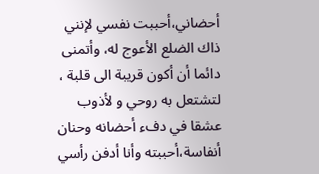أحضاني،أحببت نفسي لإنني ذاك الضلع الأعوج له، وأتمنى دائما أن أكون قريبة الى قلبة ، لتشتعل به روحي و لأذوب عشقا في دفء أحضانه وحنان أنفاسة،أحببته وأنا أدفن رأسي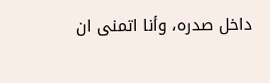داخل صدره، وأنا اتمنى ان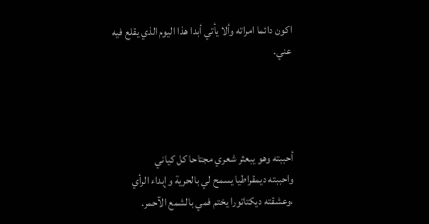اكون دائما امراته وألا يأتي أبدا هذا اليوم الذي يقلع فيه عني.




أحببته وهو يبعثر شعري مجتاحا كل كياني
واحببته ديمقراطيا يسمح لي بالحرية وإبداء الرأي ،وعشقته ديكتاتورا يختم فمي بالشمع الآحمر.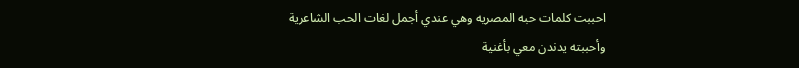احببت كلمات حبه المصريه وهي عندي أجمل لغات الحب الشاعرية
وأحببته يدندن معي بأغنية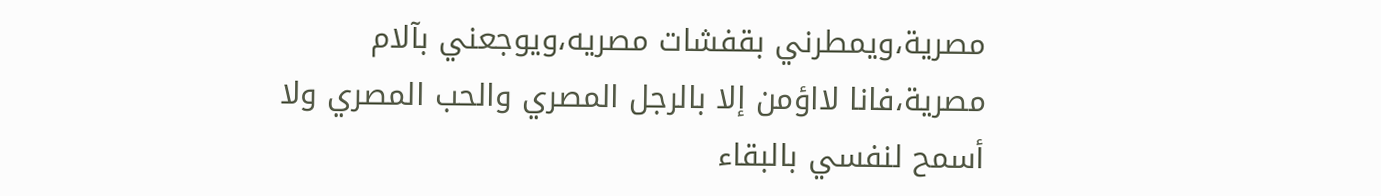مصرية،ويمطرني بقفشات مصريه،ويوجعني بآلام مصرية،فانا لااؤمن إلا بالرجل المصري والحب المصري ولا أسمح لنفسي بالبقاء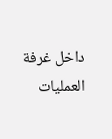داخل غرفة العمليات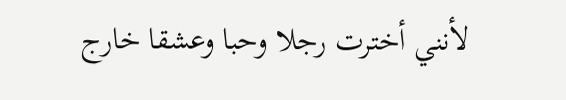لأنني أخترت رجلا وحبا وعشقا خارج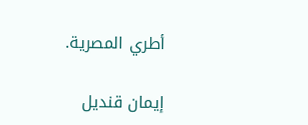أطري المصرية.

إيمان قنديل